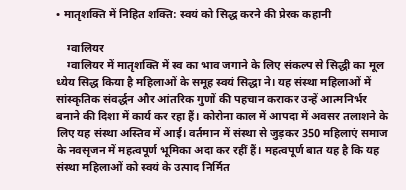• मातृशक्ति में निहित शक्ति: स्वयं को सिद्ध करने की प्रेरक कहानी

    ग्वालियर
    ग्वालियर में मातृशक्ति में स्व का भाव जगाने के लिए संकल्प से सिद्धी का मूल ध्येय सिद्ध किया है महिलाओं के समूह स्वयं सिद्धा ने। यह संस्था महिलाओं में सांस्कृतिक संवर्द्धन और आंतरिक गुणों की पहचान कराकर उन्हें आत्मनिर्भर बनाने की दिशा में कार्य कर रहा हैं। कोरोना काल में आपदा में अवसर तलाशने के लिए यह संस्था अस्तिव में आई। वर्तमान में संस्था से जुड़कर 350 महिलाएं समाज के नवसृजन में महत्वपूर्ण भूमिका अदा कर रहीं हैं। महत्वपूर्ण बात यह है कि यह संस्था महिलाओं को स्वयं के उत्पाद निर्मित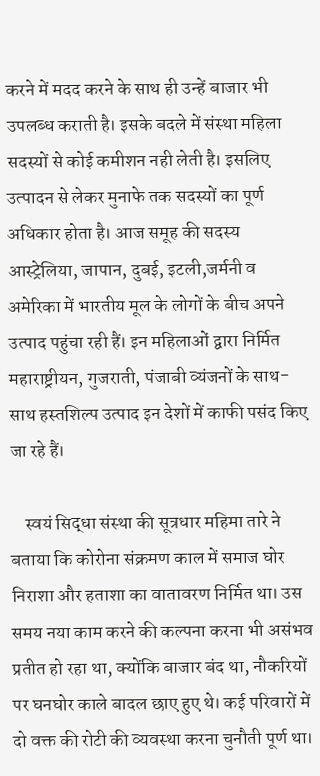करने में मदद करने के साथ ही उन्हें बाजार भी उपलब्ध कराती है। इसके बदले में संस्था महिला सदस्यों से कोई कमीशन नही लेती है। इसलिए उत्पादन से लेकर मुनाफे तक सदस्यों का पूर्ण अधिकार होता है। आज समूह की सदस्य आस्ट्रेलिया, जापान, दुबई, इटली,जर्मनी व अमेरिका में भारतीय मूल के लोगों के बीच अपने उत्पाद पहुंचा रही हैं। इन महिलाओं द्वारा निर्मित महाराष्ट्रीयन, गुजराती, पंजाबी व्यंजनों के साथ-साथ हस्तशिल्प उत्पाद इन देशों में काफी पसंद किए जा रहे हैं।

    स्वयं सिद्धा संस्था की सूत्रधार महिमा तारे ने बताया कि कोरोना संक्रमण काल में समाज घोर निराशा और हताशा का वातावरण निर्मित था। उस समय नया काम करने की कल्पना करना भी असंभव प्रतीत हो रहा था, क्योंकि बाजार बंद था, नौकरियों पर घनघोर काले बादल छाए हुए थे। कई परिवारों में दो वक्त की रोटी की व्यवस्था करना चुनौती पूर्ण था।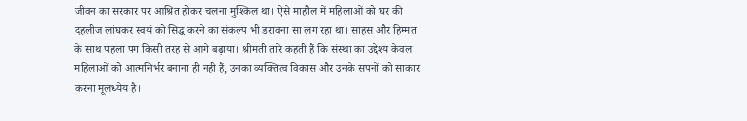जीवन का सरकार पर आश्रित होकर चलना मुश्किल था। ऐसे माहौल में महिलाओं को घर की दहलीज लांघकर स्वयं को सिद्ध करने का संकल्प भी डरावना सा लग रहा था। साहस और हिम्मत के साथ पहला पग किसी तरह से आगे बढ़ाया। श्रीमती तारे कहती हैं कि संस्था का उद्देश्य केवल महिलाओं को आत्मनिर्भर बनाना ही नही हैं, उनका व्यक्तित्व विकास और उनके सपनों को साकार करना मूलध्येय है।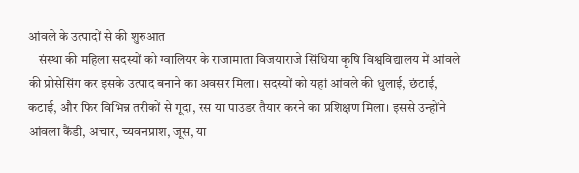आंवले के उत्पादों से की शुरुआत
    संस्था की महिला सदस्यों को ग्वालियर के राजामाता विजयाराजे सिंधिया कृषि विश्वविद्यालय में आंवले की प्रोसेसिंग कर इसके उत्पाद बनाने का अवसर मिला। सदस्यों को यहां आंवले की धुलाई, छंटाई, कटाई, और फिर विभिन्न तरीकों से गूदा, रस या पाउडर तैयार करने का प्रशिक्षण मिला। इससे उन्होंने आंवला कैंडी, अचार, च्यवनप्राश, जूस, या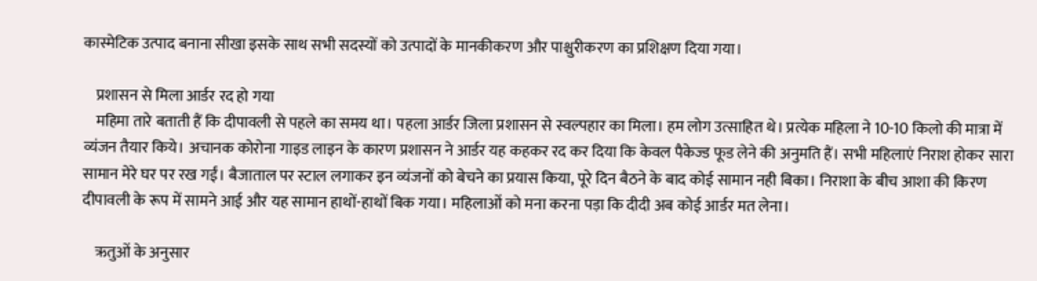कास्मेटिक उत्पाद बनाना सीखा इसके साथ सभी सदस्यों को उत्पादों के मानकीकरण और पाश्चुरीकरण का प्रशिक्षण दिया गया।

    प्रशासन से मिला आर्डर रद हो गया
    महिमा तारे बताती हैं कि दीपावली से पहले का समय था। पहला आर्डर जिला प्रशासन से स्वल्पहार का मिला। हम लोग उत्साहित थे। प्रत्येक महिला ने 10-10 किलो की मात्रा में व्यंजन तैयार किये। अचानक कोरोना गाइड लाइन के कारण प्रशासन ने आर्डर यह कहकर रद कर दिया कि केवल पैकेज्ड फूड लेने की अनुमति हैं। सभी महिलाएं निराश होकर सारा सामान मेरे घर पर रख गईं। बैजाताल पर स्टाल लगाकर इन व्यंजनों को बेचने का प्रयास किया, पूरे दिन बैठने के बाद कोई सामान नही बिका। निराशा के बीच आशा की किरण दीपावली के रूप में सामने आई और यह सामान हाथों-हाथों बिक गया। महिलाओं को मना करना पड़ा कि दीदी अब कोई आर्डर मत लेना।

    ऋतुओं के अनुसार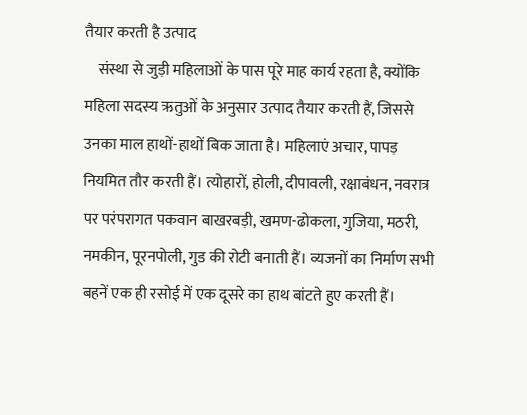तैयार करती है उत्पाद
    संस्था से जुड़ी महिलाओं के पास पूरे माह कार्य रहता है, क्योंकि महिला सदस्य ऋतुओं के अनुसार उत्पाद तैयार करती हैं, जिससे उनका माल हाथों-हाथों बिक जाता है। महिलाएं अचार, पापड़ नियमित तौर करती हैं। त्योहारों, होली, दीपावली, रक्षाबंधन, नवरात्र पर परंपरागत पकवान बाखरबड़ी, खमण-ढोकला, गुजिया, मठरी, नमकीन, पूरनपोली, गुड की रोटी बनाती हैं। व्यजनों का निर्माण सभी बहनें एक ही रसोई में एक दूसरे का हाथ बांटते हुए करती हैं।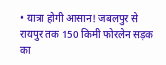• यात्रा होगी आसान! जबलपुर से रायपुर तक 150 किमी फोरलेन सड़क का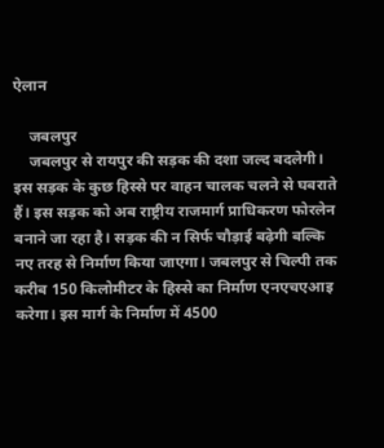ऐलान

    जबलपुर
    जबलपुर से रायपुर की सड़क की दशा जल्द बदलेगी। इस सड़क के कुछ हिस्से पर वाहन चालक चलने से घबराते हैं। इस सड़क को अब राष्ट्रीय राजमार्ग प्राधिकरण फोरलेन बनाने जा रहा है। सड़क की न सिर्फ चौड़ाई बढ़ेगी बल्कि नए तरह से निर्माण किया जाएगा। जबलपुर से चिल्पी तक करीब 150 किलोमीटर के हिस्से का निर्माण एनएचएआइ करेगा। इस मार्ग के निर्माण में 4500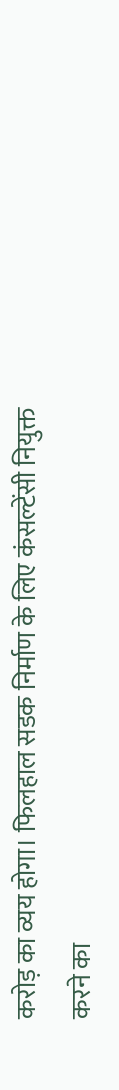करोड़ का व्यय होगा। फिलहाल सडक निर्माण के लिए कंसल्टेंसी नियुक्त करने का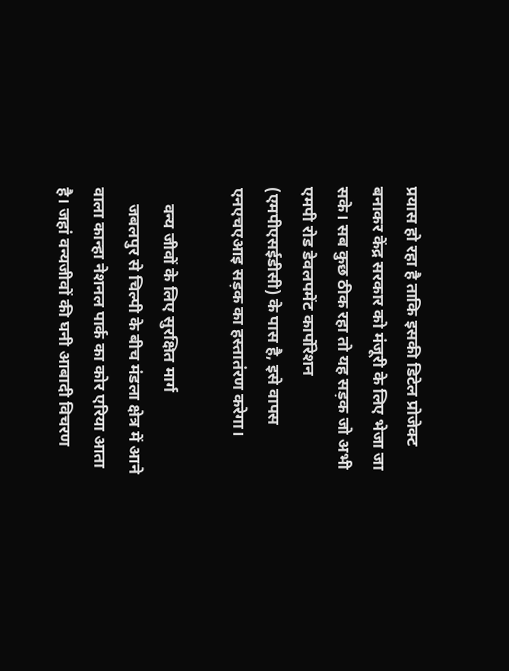प्रयास हो रहा है ताकि इसकी डिटेल प्रोजेक्ट बनाकर केंद्र सरकार को मंजूरी के लिए भेजा जा सके। सब कुछ ठीक रहा तो यह सड़क जो अभी एमपी रोड डेवलपमेंट कार्पोरेशन (एमपीएसईडीसी) के पास है, इसे वापस एनएचएआइ सड़क का हस्तातंरण करेगा।

    वन्य जीवों के लिए सुरक्षित मार्ग
    जबलपुर से चिल्पी के बीच मंडला क्षेत्र में आने वाला कान्हा नेशनल पार्क का कोर एरिया आता है। जहां वन्यजीवों की घनी आबादी विचरण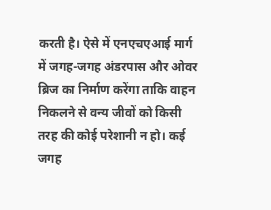करती है। ऐसे में एनएचएआई मार्ग में जगह-जगह अंडरपास और ओवर ब्रिज का निर्माण करेंगा ताकि वाहन निकलने से वन्य जीवों को किसी तरह की कोई परेशानी न हो। कई जगह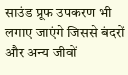साउंड प्रूफ उपकरण भी लगाए जाएंगे जिससे बंदरों और अन्य जीवों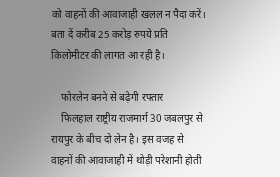को वाहनों की आवाजाही खलल न पैदा करें। बता दें करीब 25 करोड़ रुपये प्रति किलोमीटर की लागत आ रही है।

    फोरलेन बनने से बढ़ेगी रफ्तार
    फिलहाल राष्ट्रीय राजमार्ग 30 जबलपुर से रायपुर के बीच दो लेन है। इस वजह से वाहनों की आवाजाही में थोड़ी परेशानी होती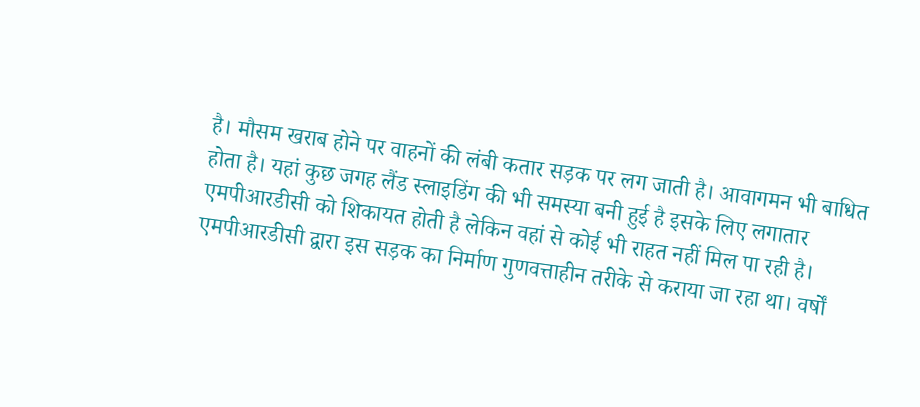है। मौसम खराब होने पर वाहनों की लंबी कतार सड़क पर लग जाती है। आवागमन भी बाधित होता है। यहां कुछ जगह लैंड स्लाइडिंग की भी समस्या बनी हुई है इसके लिए लगातार एमपीआरडीसी को शिकायत होती है लेकिन वहां से कोई भी राहत नहीं मिल पा रही है। एमपीआरडीसी द्वारा इस सड़क का निर्माण गुणवत्ताहीन तरीके से कराया जा रहा था। वर्षों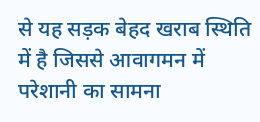से यह सड़क बेहद खराब स्थिति में है जिससे आवागमन में परेशानी का सामना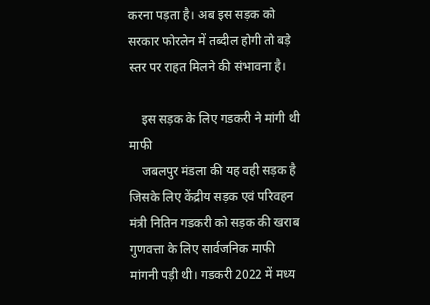करना पड़ता है। अब इस सड़क को सरकार फोरलेन में तब्दील होगी तो बड़े स्तर पर राहत मिलने की संभावना है।

    इस सड़क के लिए गडकरी ने मांगी थी माफी
    जबलपुर मंडला की यह वही सड़क है जिसके लिए केंद्रीय सड़क एवं परिवहन मंत्री नितिन गडकरी को सड़क की खराब गुणवत्ता के लिए सार्वजनिक माफी मांगनी पड़ी थी। गडकरी 2022 में मध्य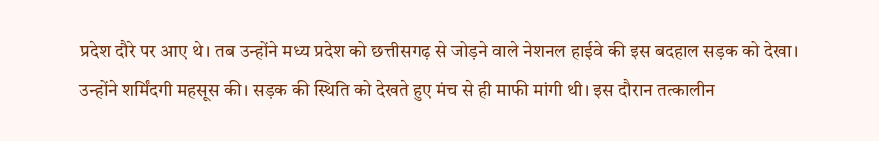प्रदेश दौरे पर आए थे। तब उन्होंने मध्य प्रदेश को छत्तीसगढ़ से जोड़ने वाले नेशनल हाईवे की इस बदहाल सड़क को देखा। उन्होंने शर्मिंदगी महसूस की। सड़क की स्थिति को देखते हुए मंच से ही माफी मांगी थी। इस दौरान तत्कालीन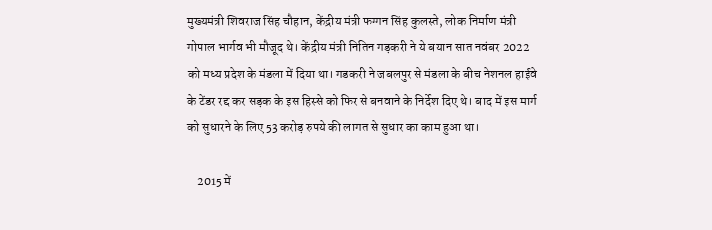मुख्यमंत्री शिवराज सिंह चौहान, केंद्रीय मंत्री फग्गन सिंह कुलस्ते, लोक निर्माण मंत्री गोपाल भार्गव भी मौजूद थे। केंद्रीय मंत्री नितिन गड़करी ने ये बयान सात नवंबर 2022 को मध्य प्रदेश के मंडला में दिया था। गडकरी ने जबलपुर से मंडला के बीच नेशनल हाईवे के टेंडर रद्द कर सड़क के इस हिस्से को फिर से बनवाने के निर्देश दिए थे। बाद में इस मार्ग को सुधारने के लिए 53 करोड़ रुपये की लागत से सुधार का काम हुआ था।

    2015 में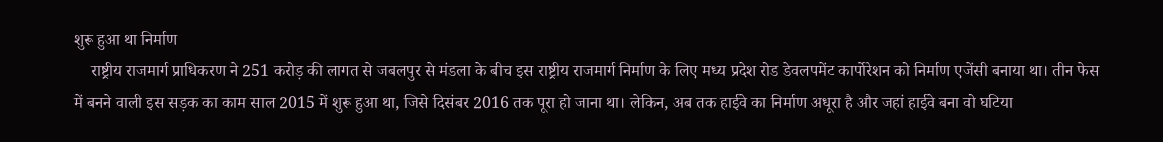शुरू हुआ था निर्माण
    राष्ट्रीय राजमार्ग प्राधिकरण ने 251 करोड़ की लागत से जबलपुर से मंडला के बीच इस राष्ट्रीय राजमार्ग निर्माण के लिए मध्य प्रदेश रोड डेवलपमेंट कार्पोरेशन को निर्माण एजेंसी बनाया था। तीन फेस में बनने वाली इस सड़क का काम साल 2015 में शुरू हुआ था, जिसे दिसंबर 2016 तक पूरा हो जाना था। लेकिन, अब तक हाईवे का निर्माण अधूरा है और जहां हाईवे बना वो घटिया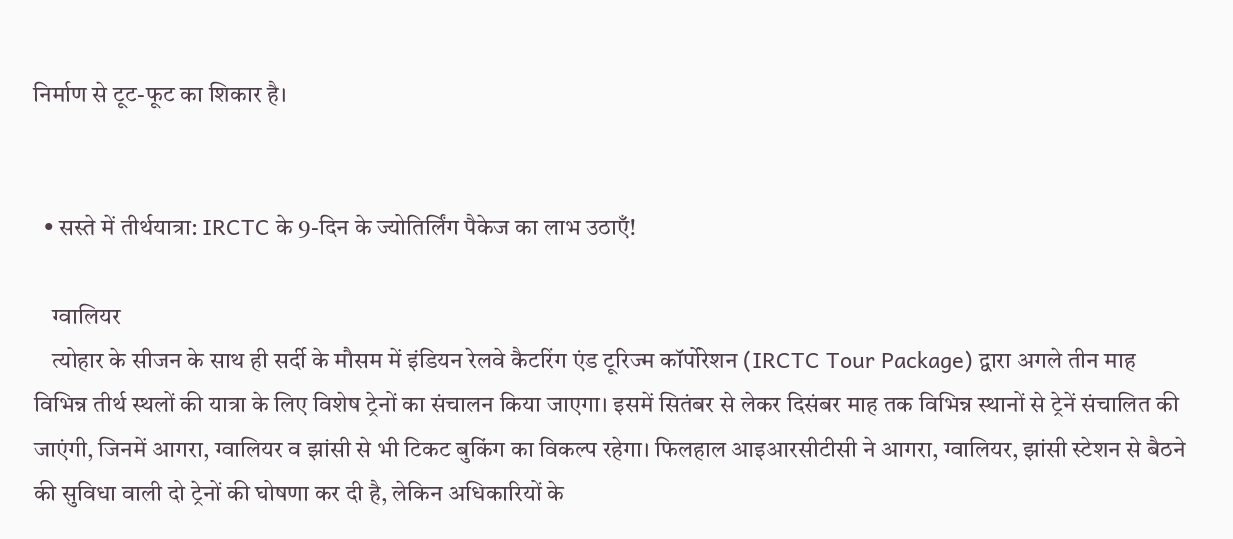निर्माण से टूट-फूट का शिकार है।


  • सस्ते में तीर्थयात्रा: IRCTC के 9-दिन के ज्योतिर्लिंग पैकेज का लाभ उठाएँ!

    ग्वालियर
    त्योहार के सीजन के साथ ही सर्दी के मौसम में इंडियन रेलवे कैटरिंग एंड टूरिज्म कॉर्पोरेशन (IRCTC Tour Package) द्वारा अगले तीन माह विभिन्न तीर्थ स्थलों की यात्रा के लिए विशेष ट्रेनों का संचालन किया जाएगा। इसमें सितंबर से लेकर दिसंबर माह तक विभिन्न स्थानों से ट्रेनें संचालित की जाएंगी, जिनमें आगरा, ग्वालियर व झांसी से भी टिकट बुकिंग का विकल्प रहेगा। फिलहाल आइआरसीटीसी ने आगरा, ग्वालियर, झांसी स्टेशन से बैठने की सुविधा वाली दो ट्रेनों की घोषणा कर दी है, लेकिन अधिकारियों के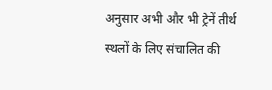अनुसार अभी और भी ट्रेनें तीर्थ स्थलों के लिए संचालित की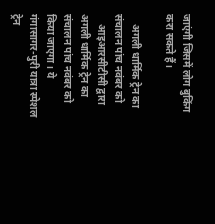जाएंगी जिसमें लोग बुकिंग करा सकते हैं।

    अगली धार्मिक ट्रेन का संचालन पांच नवंबर को
    आइआरसीटीसी द्वारा अगली धार्मिक ट्रेन का संचालन पांच नवंबर को किया जाएगा। ये गंगासागर-पुरी यात्रा स्पेशल ट्रेन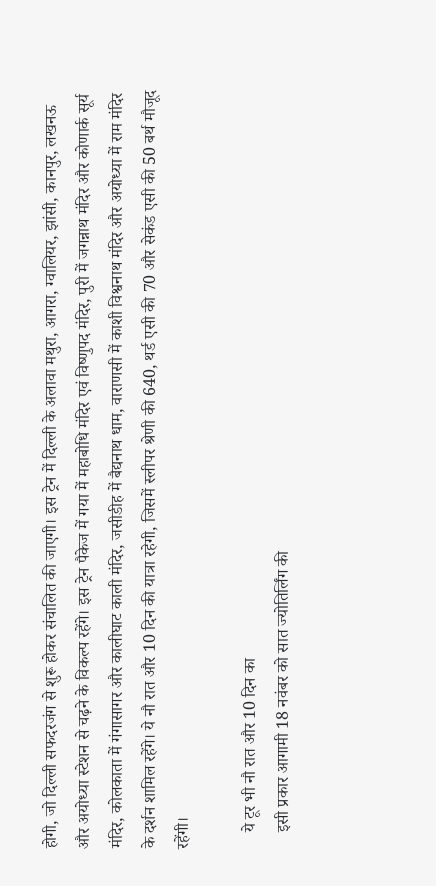होगी, जो दिल्ली सफदरजंग से शुरू होकर संचालित की जाएगी। इस ट्रेन में दिल्ली के अलावा मथुरा, आगरा, ग्वालियर, झांसी, कानपुर, लखनऊ और अयोध्या स्टेशन से चढ़ने के विकल्प रहेंगे। इस ट्रेन पैकेज में गया में महाबोधि मंदिर एवं विष्णुपद मंदिर, पुरी में जगन्नाथ मंदिर और कोणार्क सूर्य मंदिर, कोलकाता में गंगासागर और कालीघाट काली मंदिर, जसीडीह में बैद्यनाथ धाम, वाराणसी में काशी विश्वनाथ मंदिर और अयोध्या में राम मंदिर के दर्शन शामिल रहेंगे। ये नौ रात और 10 दिन की यात्रा रहेगी, जिसमें स्लीपर श्रेणी की 640, थर्ड एसी की 70 और सेकंड एसी की 50 बर्थ मौजूद रहेंगी।

    ये टूर भी नौ रात और 10 दिन का
    इसी प्रकार आगामी 18 नवंबर को सात ज्योतिर्लिंग की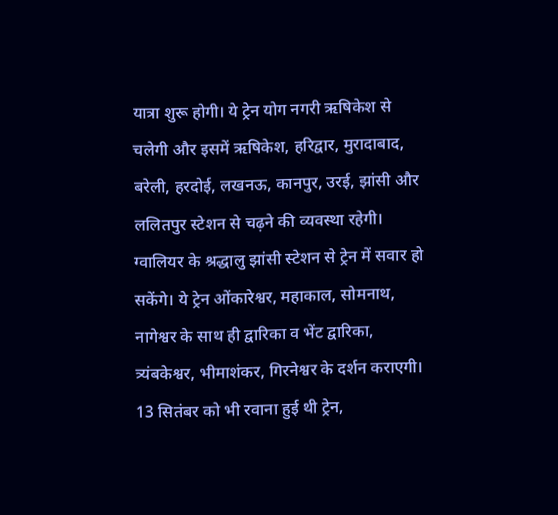यात्रा शुरू होगी। ये ट्रेन योग नगरी ऋषिकेश से चलेगी और इसमें ऋषिकेश, हरिद्वार, मुरादाबाद, बरेली, हरदोई, लखनऊ, कानपुर, उरई, झांसी और ललितपुर स्टेशन से चढ़ने की व्यवस्था रहेगी। ग्वालियर के श्रद्धालु झांसी स्टेशन से ट्रेन में सवार हो सकेंगे। ये ट्रेन ओंकारेश्वर, महाकाल, सोमनाथ, नागेश्वर के साथ ही द्वारिका व भेंट द्वारिका, त्र्यंबकेश्वर, भीमाशंकर, गिरनेश्वर के दर्शन कराएगी। 13 सितंबर को भी रवाना हुई थी ट्रेन,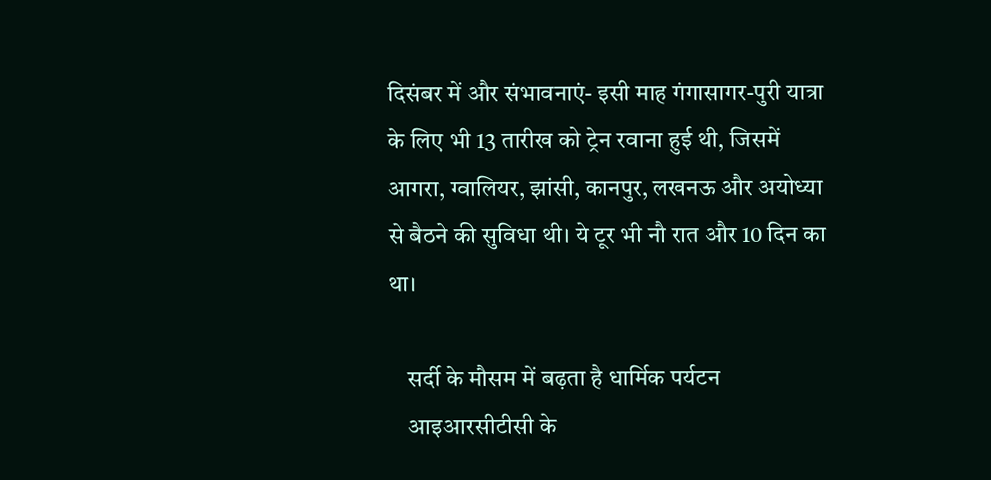दिसंबर में और संभावनाएं- इसी माह गंगासागर-पुरी यात्रा के लिए भी 13 तारीख को ट्रेन रवाना हुई थी, जिसमें आगरा, ग्वालियर, झांसी, कानपुर, लखनऊ और अयोध्या से बैठने की सुविधा थी। ये टूर भी नौ रात और 10 दिन का था।

    सर्दी के मौसम में बढ़ता है धार्मिक पर्यटन
    आइआरसीटीसी के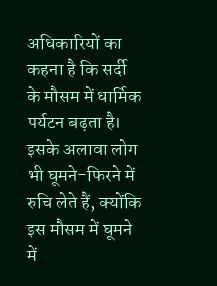अधिकारियों का कहना है कि सर्दी के मौसम में धार्मिक पर्यटन बढ़ता है। इसके अलावा लोग भी घूमने-फिरने में रुचि लेते हैं, क्योंकि इस मौसम में घूमने में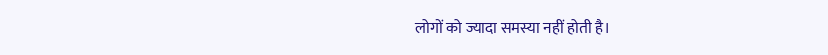लोगों को ज्यादा समस्या नहीं होती है।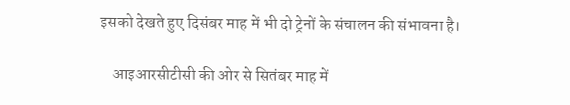इसको देखते हुए दिसंबर माह में भी दो ट्रेनों के संचालन की संभावना है।

    आइआरसीटीसी की ओर से सितंबर माह में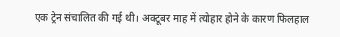एक ट्रेन संचालित की गई थी। अक्टूबर माह में त्योहार होने के कारण फिलहाल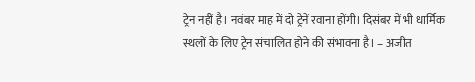ट्रेन नहीं है। नवंबर माह में दो ट्रेनें रवाना होंगी। दिसंबर में भी धार्मिक स्थलों के लिए ट्रेन संचालित होने की संभावना है। – अजीत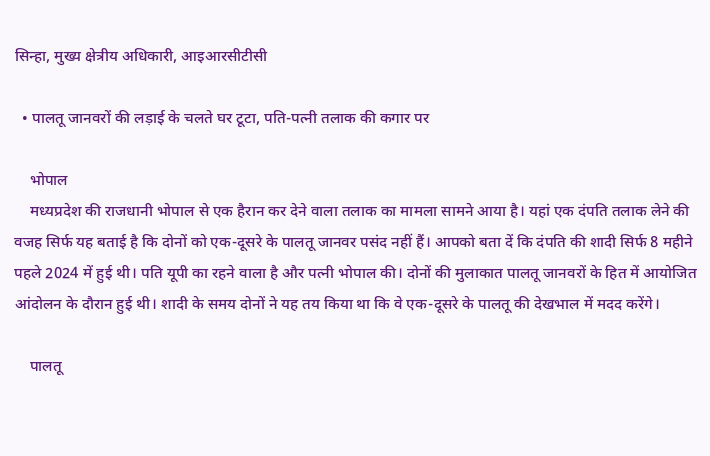सिन्हा, मुख्य क्षेत्रीय अधिकारी, आइआरसीटीसी

  • पालतू जानवरों की लड़ाई के चलते घर टूटा, पति-पत्नी तलाक की कगार पर

    भोपाल
    मध्यप्रदेश की राजधानी भोपाल से एक हैरान कर देने वाला तलाक का मामला सामने आया है। यहां एक दंपति तलाक लेने की वजह सिर्फ यह बताई है कि दोनों को एक-दूसरे के पालतू जानवर पसंद नहीं हैं। आपको बता दें कि दंपति की शादी सिर्फ 8 महीने पहले 2024 में हुई थी। पति यूपी का रहने वाला है और पत्नी भोपाल की। दोनों की मुलाकात पालतू जानवरों के हित में आयोजित आंदोलन के दौरान हुई थी। शादी के समय दोनों ने यह तय किया था कि वे एक-दूसरे के पालतू की देखभाल में मदद करेंगे।

    पालतू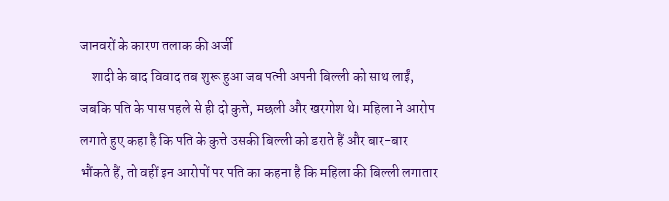जानवरों के कारण तलाक की अर्जी
    शादी के बाद विवाद तब शुरू हुआ जब पत्नी अपनी बिल्ली को साथ लाईं, जबकि पति के पास पहले से ही दो कुत्ते, मछली और खरगोश थे। महिला ने आरोप लगाते हुए कहा है कि पति के कुत्ते उसकी बिल्ली को डराते हैं और बार-बार भौंकते हैं, तो वहीं इन आरोपों पर पति का कहना है कि महिला की बिल्ली लगातार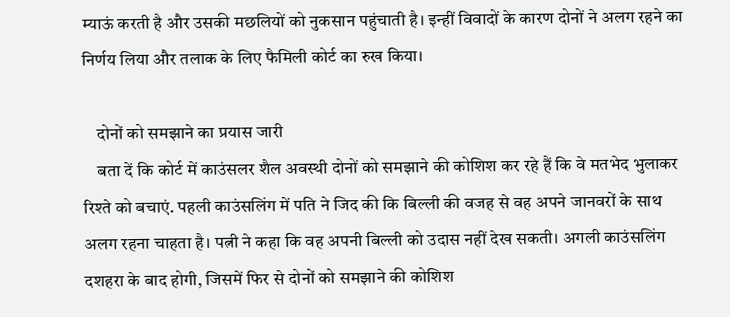म्याऊं करती है और उसकी मछलियों को नुकसान पहुंचाती है। इन्हीं विवादों के कारण दोनों ने अलग रहने का निर्णय लिया और तलाक के लिए फैमिली कोर्ट का रुख किया।

    दोनों को समझाने का प्रयास जारी
    बता दें कि कोर्ट में काउंसलर शैल अवस्थी दोनों को समझाने की कोशिश कर रहे हैं कि वे मतभेद भुलाकर रिश्ते को बचाएं. पहली काउंसलिंग में पति ने जिद की कि बिल्ली की वजह से वह अपने जानवरों के साथ अलग रहना चाहता है। पत्नी ने कहा कि वह अपनी बिल्ली को उदास नहीं देख सकती। अगली काउंसलिंग दशहरा के बाद होगी, जिसमें फिर से दोनों को समझाने की कोशिश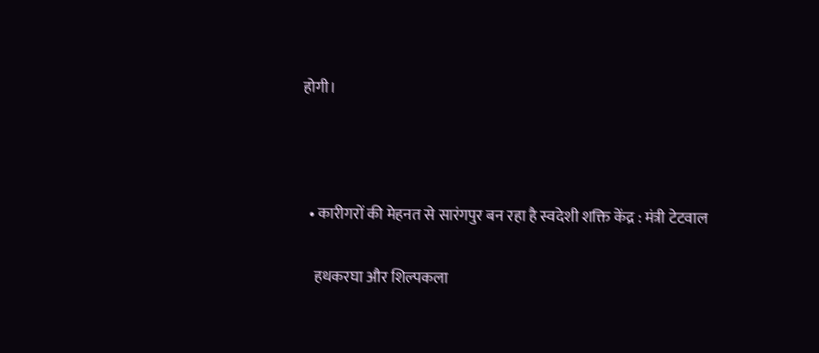होगी।



  • कारीगरों की मेहनत से सारंगपुर बन रहा है स्वदेशी शक्ति केंद्र : मंत्री टेटवाल

    हथकरघा और शिल्पकला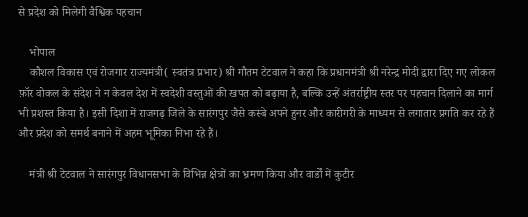से प्रदेश को मिलेगी वैश्विक पहचान

    भोपाल
    कौशल विकास एवं रोजगार राज्यमंत्री( स्वतंत्र प्रभार) श्री गौतम टेटवाल ने कहा कि प्रधानमंत्री श्री नरेन्द्र मोदी द्वारा दिए गए लोकल फ़ॉर वोकल के संदेश ने न केवल देश में स्वदेशी वस्तुओं की खपत को बढ़ाया है, बल्कि उन्हें अंतर्राष्ट्रीय स्तर पर पहचान दिलाने का मार्ग भी प्रशस्त किया है। इसी दिशा में राजगढ़ जिले के सारंगपुर जैसे कस्बे अपने हुनर और कारीगरी के माध्यम से लगातार प्रगति कर रहे हैं और प्रदेश को समर्थ बनाने में अहम भूमिका निभा रहे हैं।

    मंत्री श्री टेटवाल ने सारंगपुर विधानसभा के विभिन्न क्षेत्रों का भ्रमण किया और वार्डों में कुटीर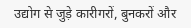उद्योग से जुड़े कारीगरों, बुनकरों और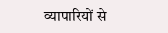व्यापारियों से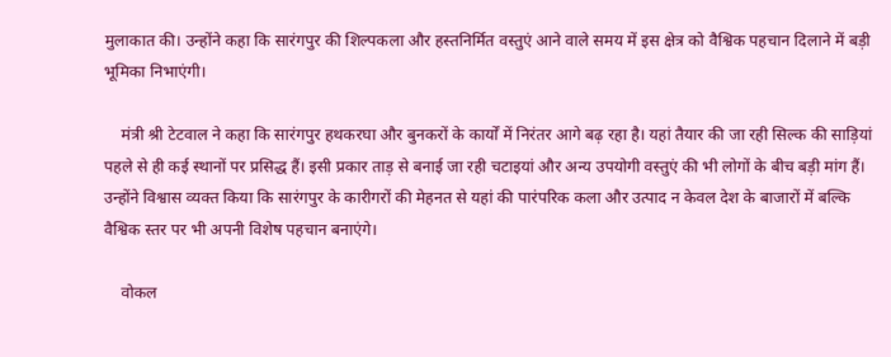मुलाकात की। उन्होंने कहा कि सारंगपुर की शिल्पकला और हस्तनिर्मित वस्तुएं आने वाले समय में इस क्षेत्र को वैश्विक पहचान दिलाने में बड़ी भूमिका निभाएंगी।

    मंत्री श्री टेटवाल ने कहा कि सारंगपुर हथकरघा और बुनकरों के कार्यों में निरंतर आगे बढ़ रहा है। यहां तैयार की जा रही सिल्क की साड़ियां पहले से ही कई स्थानों पर प्रसिद्ध हैं। इसी प्रकार ताड़ से बनाई जा रही चटाइयां और अन्य उपयोगी वस्तुएं की भी लोगों के बीच बड़ी मांग हैं। उन्होंने विश्वास व्यक्त किया कि सारंगपुर के कारीगरों की मेहनत से यहां की पारंपरिक कला और उत्पाद न केवल देश के बाजारों में बल्कि वैश्विक स्तर पर भी अपनी विशेष पहचान बनाएंगे।

    वोकल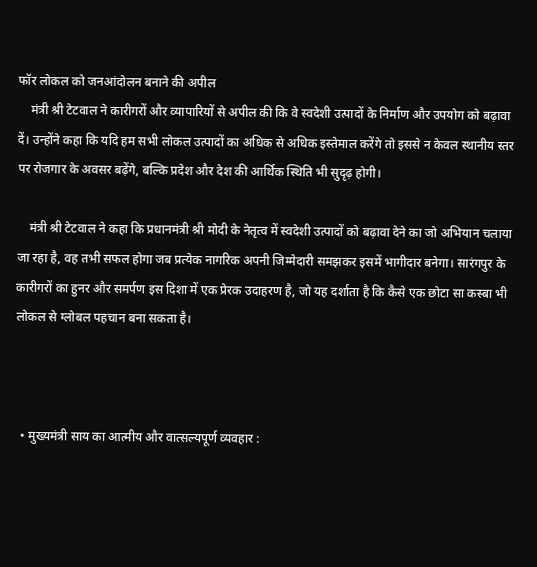फॉर लोकल को जनआंदोलन बनाने की अपील
    मंत्री श्री टेटवाल ने कारीगरों और व्यापारियों से अपील की कि वे स्वदेशी उत्पादों के निर्माण और उपयोग को बढ़ावा दें। उन्होंने कहा कि यदि हम सभी लोकल उत्पादों का अधिक से अधिक इस्तेमाल करेंगे तो इससे न केवल स्थानीय स्तर पर रोजगार के अवसर बढ़ेंगे, बल्कि प्रदेश और देश की आर्थिक स्थिति भी सुदृढ़ होगी।

    मंत्री श्री टेटवाल ने कहा कि प्रधानमंत्री श्री मोदी के नेतृत्व में स्वदेशी उत्पादों को बढ़ावा देने का जो अभियान चलाया जा रहा है, वह तभी सफल होगा जब प्रत्येक नागरिक अपनी जिम्मेदारी समझकर इसमें भागीदार बनेगा। सारंगपुर के कारीगरों का हुनर और समर्पण इस दिशा में एक प्रेरक उदाहरण है, जो यह दर्शाता है कि कैसे एक छोटा सा कस्बा भी लोकल से ग्लोबल पहचान बना सकता है।



  • मुख्यमंत्री साय का आत्मीय और वात्सल्यपूर्ण व्यवहार :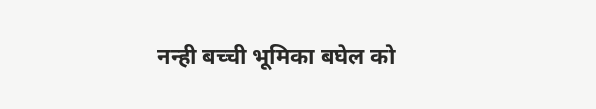नन्ही बच्ची भूमिका बघेल को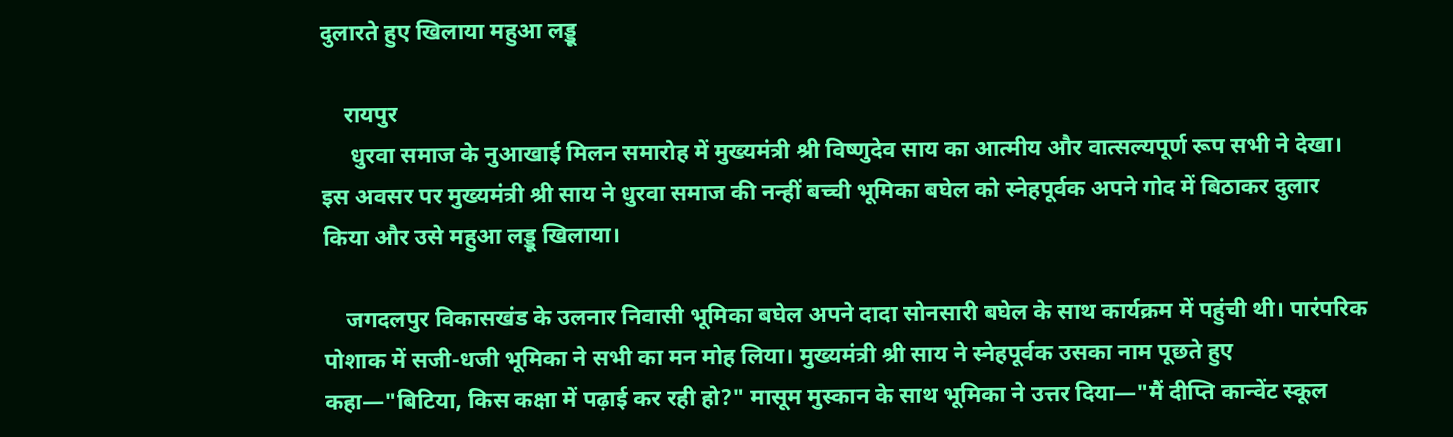दुलारते हुए खिलाया महुआ लड्डू

    रायपुर
     धुरवा समाज के नुआखाई मिलन समारोह में मुख्यमंत्री श्री विष्णुदेव साय का आत्मीय और वात्सल्यपूर्ण रूप सभी ने देखा। इस अवसर पर मुख्यमंत्री श्री साय ने धुरवा समाज की नन्हीं बच्ची भूमिका बघेल को स्नेहपूर्वक अपने गोद में बिठाकर दुलार किया और उसे महुआ लड्डू खिलाया।

    जगदलपुर विकासखंड के उलनार निवासी भूमिका बघेल अपने दादा सोनसारी बघेल के साथ कार्यक्रम में पहुंची थी। पारंपरिक पोशाक में सजी-धजी भूमिका ने सभी का मन मोह लिया। मुख्यमंत्री श्री साय ने स्नेहपूर्वक उसका नाम पूछते हुए कहा—"बिटिया, किस कक्षा में पढ़ाई कर रही हो?" मासूम मुस्कान के साथ भूमिका ने उत्तर दिया—"मैं दीप्ति कान्वेंट स्कूल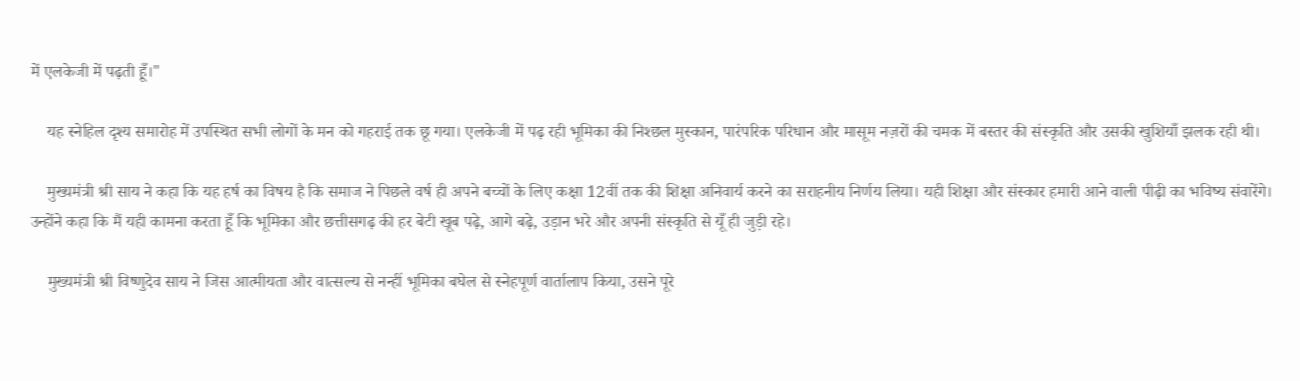में एलकेजी में पढ़ती हूँ।"

    यह स्नेहिल दृश्य समारोह में उपस्थित सभी लोगों के मन को गहराई तक छू गया। एलकेजी में पढ़ रही भूमिका की निश्छल मुस्कान, पारंपरिक परिधान और मासूम नज़रों की चमक में बस्तर की संस्कृति और उसकी खुशियाँ झलक रही थी।

    मुख्यमंत्री श्री साय ने कहा कि यह हर्ष का विषय है कि समाज ने पिछले वर्ष ही अपने बच्चों के लिए कक्षा 12वीं तक की शिक्षा अनिवार्य करने का सराहनीय निर्णय लिया। यही शिक्षा और संस्कार हमारी आने वाली पीढ़ी का भविष्य संवारेंगे। उन्होंने कहा कि मैं यही कामना करता हूँ कि भूमिका और छत्तीसगढ़ की हर बेटी खूब पढ़े, आगे बढ़े, उड़ान भरे और अपनी संस्कृति से यूँ ही जुड़ी रहे।

    मुख्यमंत्री श्री विष्णुदेव साय ने जिस आत्मीयता और वात्सल्य से नन्हीं भूमिका बघेल से स्नेहपूर्ण वार्तालाप किया, उसने पूरे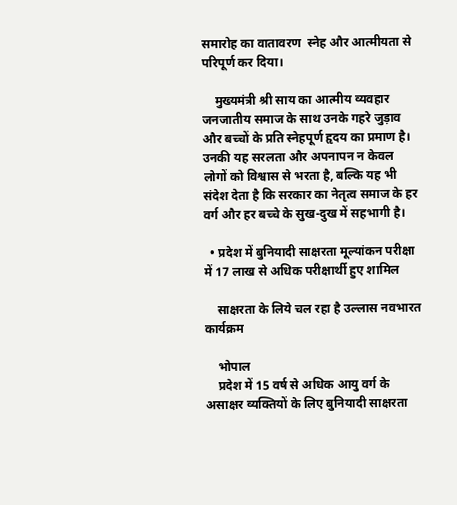समारोह का वातावरण  स्नेह और आत्मीयता से परिपूर्ण कर दिया।

    मुख्यमंत्री श्री साय का आत्मीय व्यवहार जनजातीय समाज के साथ उनके गहरे जुड़ाव और बच्चों के प्रति स्नेहपूर्ण हृदय का प्रमाण है। उनकी यह सरलता और अपनापन न केवल लोगों को विश्वास से भरता है, बल्कि यह भी संदेश देता है कि सरकार का नेतृत्व समाज के हर वर्ग और हर बच्चे के सुख-दुख में सहभागी है।

  • प्रदेश में बुनियादी साक्षरता मूल्यांकन परीक्षा में 17 लाख से अधिक परीक्षार्थी हुए शामिल

    साक्षरता के लिये चल रहा है उल्लास नवभारत कार्यक्रम

    भोपाल
    प्रदेश में 15 वर्ष से अधिक आयु वर्ग के असाक्षर व्यक्तियों के लिए बुनियादी साक्षरता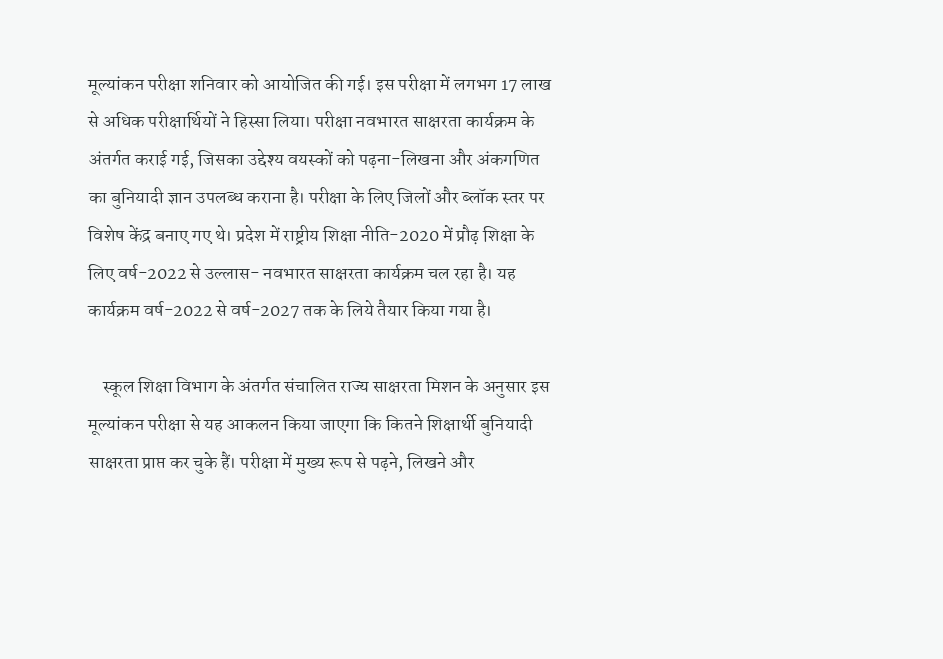मूल्यांकन परीक्षा शनिवार को आयोजित की गई। इस परीक्षा में लगभग 17 लाख से अधिक परीक्षार्थियों ने हिस्सा लिया। परीक्षा नवभारत साक्षरता कार्यक्रम के अंतर्गत कराई गई, जिसका उद्देश्य वयस्कों को पढ़ना-लिखना और अंकगणित का बुनियादी ज्ञान उपलब्ध कराना है। परीक्षा के लिए जिलों और ब्लॉक स्तर पर विशेष केंद्र बनाए गए थे। प्रदेश में राष्ट्रीय शिक्षा नीति-2020 में प्रौढ़ शिक्षा के लिए वर्ष-2022 से उल्लास- नवभारत साक्षरता कार्यक्रम चल रहा है। यह कार्यक्रम वर्ष-2022 से वर्ष-2027 तक के लिये तैयार किया गया है।

    स्कूल शिक्षा विभाग के अंतर्गत संचालित राज्य साक्षरता मिशन के अनुसार इस मूल्यांकन परीक्षा से यह आकलन किया जाएगा कि कितने शिक्षार्थी बुनियादी साक्षरता प्राप्त कर चुके हैं। परीक्षा में मुख्य रूप से पढ़ने, लिखने और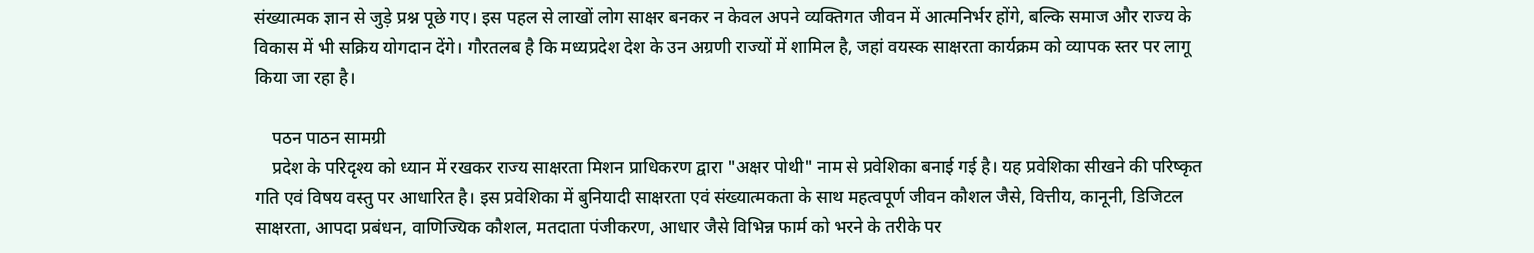संख्यात्मक ज्ञान से जुड़े प्रश्न पूछे गए। इस पहल से लाखों लोग साक्षर बनकर न केवल अपने व्यक्तिगत जीवन में आत्मनिर्भर होंगे, बल्कि समाज और राज्य के विकास में भी सक्रिय योगदान देंगे। गौरतलब है कि मध्यप्रदेश देश के उन अग्रणी राज्यों में शामिल है, जहां वयस्क साक्षरता कार्यक्रम को व्यापक स्तर पर लागू किया जा रहा है।

    पठन पाठन सामग्री
    प्रदेश के परिदृश्य को ध्यान में रखकर राज्य साक्षरता मिशन प्राधिकरण द्वारा "अक्षर पोथी" नाम से प्रवेशिका बनाई गई है। यह प्रवेशिका सीखने की परिष्कृत गति एवं विषय वस्तु पर आधारित है। इस प्रवेशिका में बुनियादी साक्षरता एवं संख्यात्मकता के साथ महत्वपूर्ण जीवन कौशल जैसे, वित्तीय, कानूनी, डिजिटल साक्षरता, आपदा प्रबंधन, वाणिज्यिक कौशल, मतदाता पंजीकरण, आधार जैसे विभिन्न फार्म को भरने के तरीके पर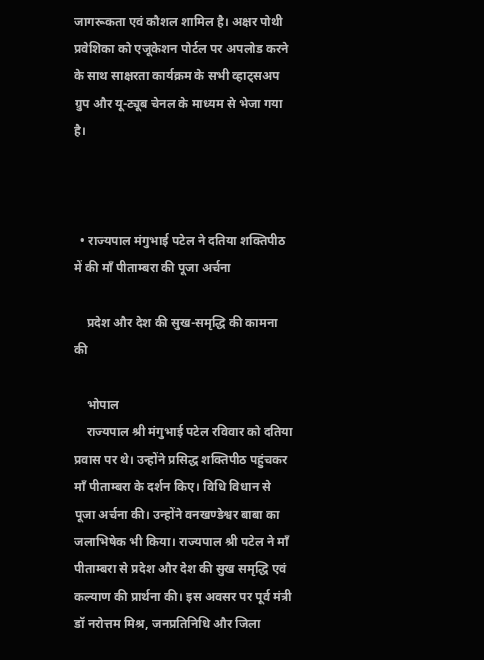जागरूकता एवं कौशल शामिल है। अक्षर पोथी प्रवेशिका को एजूकेशन पोर्टल पर अपलोड करने के साथ साक्षरता कार्यक्रम के सभी व्हाट्सअप ग्रुप और यू-ट्यूब चेनल के माध्यम से भेजा गया है।



  • राज्यपाल मंगुभाई पटेल ने दतिया शक्तिपीठ में की माँ पीताम्बरा की पूजा अर्चना

    प्रदेश और देश की सुख-समृद्धि की कामना की

    भोपाल
    राज्यपाल श्री मंगुभाई पटेल रविवार को दतिया प्रवास पर थे। उन्होंने प्रसिद्ध शक्तिपीठ पहुंचकर माँ पीताम्बरा के दर्शन किए। विधि विधान से पूजा अर्चना की। उन्होंने वनखण्डेश्वर बाबा का जलाभिषेक भी किया। राज्यपाल श्री पटेल ने माँ पीताम्बरा से प्रदेश और देश की सुख समृद्धि एवं कल्याण की प्रार्थना की। इस अवसर पर पूर्व मंत्री डॉ नरोत्तम मिश्र, जनप्रतिनिधि और जिला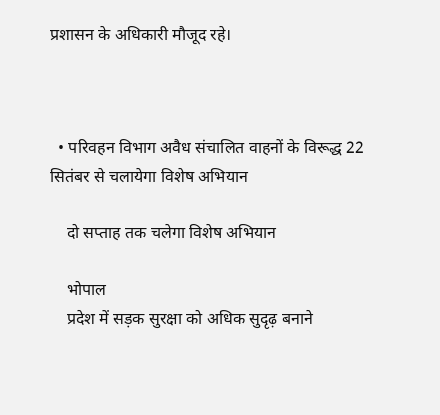प्रशासन के अधिकारी मौजूद रहे।



  • परिवहन विभाग अवैध संचालित वाहनों के विरूद्ध 22 सितंबर से चलायेगा विशेष अभियान

    दो सप्ताह तक चलेगा विशेष अभियान

    भोपाल
    प्रदेश में सड़क सुरक्षा को अधिक सुदृढ़ बनाने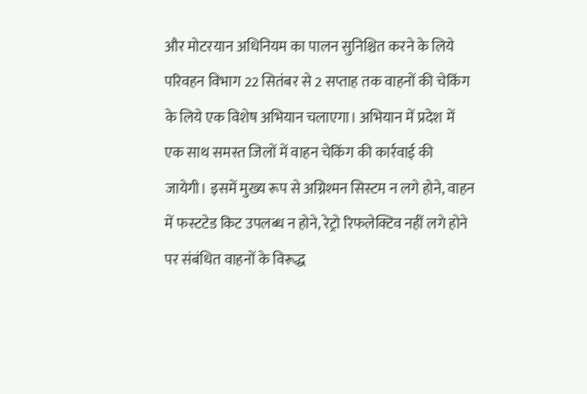और मोटरयान अधिनियम का पालन सुनिश्चित करने के लिये परिवहन विभाग 22 सितंबर से 2 सप्ताह तक वाहनों की चेकिंग के लिये एक विशेष अभियान चलाएगा। अभियान में प्रदेश में एक साथ समस्त जिलों में वाहन चेकिंग की कार्रवाई की जायेगी। इसमें मुख्य रूप से अग्निश्मन सिस्टम न लगे होने, वाहन में फस्टटेड किट उपलब्ध न होने, रेट्रो रिफलेक्टिव नहीं लगे होने पर संबंधित वाहनों के विरूद्ध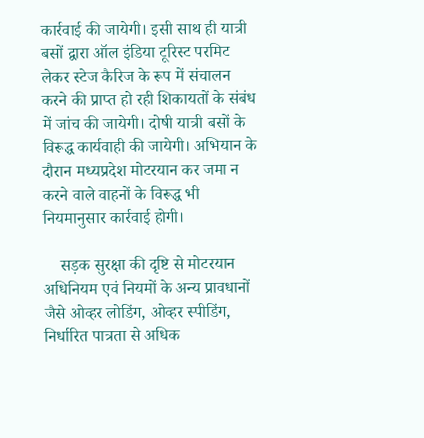कार्रवाई की जायेगी। इसी साथ ही यात्री बसों द्वारा ऑल इंडिया टूरिस्ट परमिट लेकर स्टेज कैरिज के रूप में संचालन करने की प्राप्त हो रही शिकायतों के संबंध में जांच की जायेगी। दोषी यात्री बसों के विरूद्ध कार्यवाही की जायेगी। अभियान के दौरान मध्यप्रदेश मोटरयान कर जमा न करने वाले वाहनों के विरूद्ध भी नियमानुसार कार्रवाई होगी।

    सड़क सुरक्षा की दृष्टि से मोटरयान अधिनियम एवं नियमों के अन्य प्रावधानों जैसे ओव्हर लोडिंग, ओव्हर स्पीडिंग, निर्धारित पात्रता से अधिक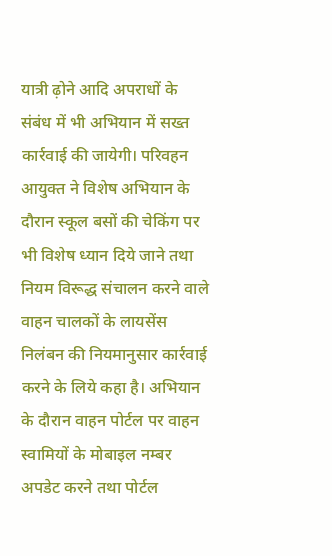यात्री ढ़ोने आदि अपराधों के संबंध में भी अभियान में सख्त कार्रवाई की जायेगी। परिवहन आयुक्त ने विशेष अभियान के दौरान स्कूल बसों की चेकिंग पर भी विशेष ध्यान दिये जाने तथा नियम विरूद्ध संचालन करने वाले वाहन चालकों के लायसेंस निलंबन की नियमानुसार कार्रवाई करने के लिये कहा है। अभियान के दौरान वाहन पोर्टल पर वाहन स्वामियों के मोबाइल नम्बर अपडेट करने तथा पोर्टल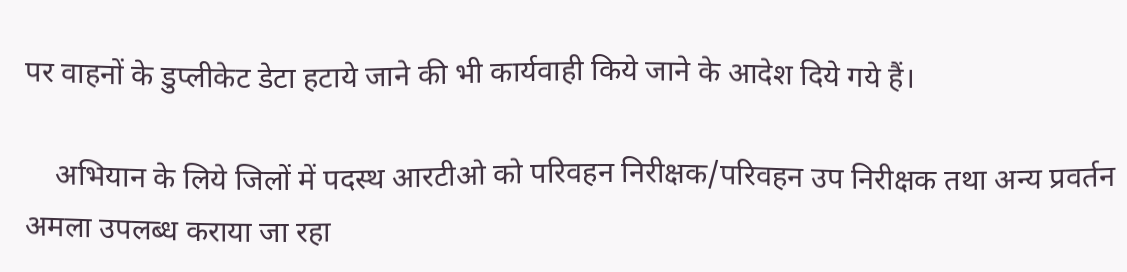पर वाहनों के डुप्लीकेट डेटा हटाये जाने की भी कार्यवाही किये जाने के आदेश दिये गये हैं।

    अभियान के लिये जिलों में पदस्थ आरटीओ को परिवहन निरीक्षक/परिवहन उप निरीक्षक तथा अन्य प्रवर्तन अमला उपलब्ध कराया जा रहा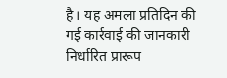है। यह अमला प्रतिदिन की गई कार्रवाई की जानकारी निर्धारित प्रारूप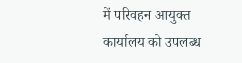में परिवहन आयुक्त कार्यालय को उपलब्ध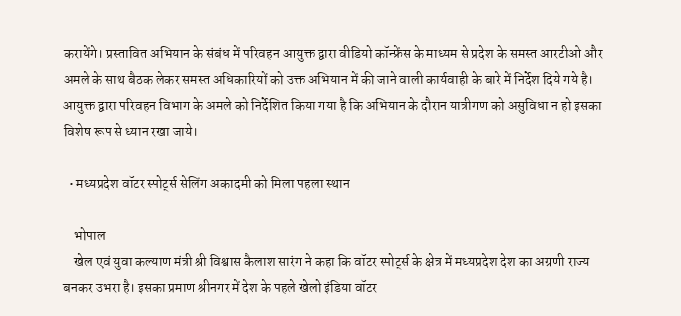करायेंगे। प्रस्तावित अभियान के संबंध में परिवहन आयुक्त द्वारा वीडियो कॉन्फ्रेंस के माध्यम से प्रदेश के समस्त आरटीओ और अमले के साथ बैठक लेकर समस्त अधिकारियों को उक्त अभियान में की जाने वाली कार्यवाही के बारे में निर्देश दिये गये है। आयुक्त द्वारा परिवहन विभाग के अमले को निर्देशित किया गया है कि अभियान के दौरान यात्रीगण को असुविधा न हो इसका विशेष रूप से ध्यान रखा जाये।

  • मध्यप्रदेश वॉटर स्पोर्ट्स सेलिंग अकादमी को मिला पहला स्थान

    भोपाल
    खेल एवं युवा कल्याण मंत्री श्री विश्वास कैलाश सारंग ने कहा कि वॉटर स्पोर्ट्स के क्षेत्र में मध्यप्रदेश देश का अग्रणी राज्य बनकर उभरा है। इसका प्रमाण श्रीनगर में देश के पहले खेलो इंडिया वॉटर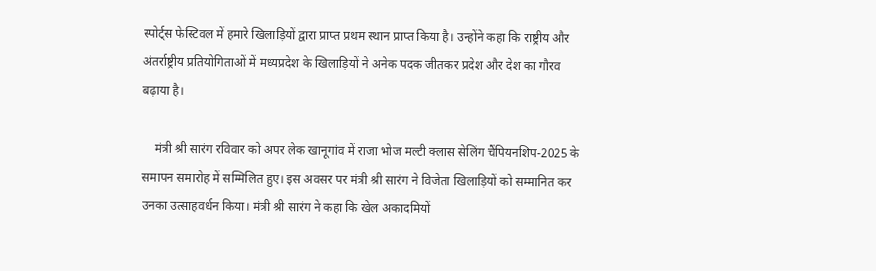स्पोर्ट्स फेस्टिवल में हमारे खिलाड़ियों द्वारा प्राप्त प्रथम स्थान प्राप्त किया है। उन्होंने कहा कि राष्ट्रीय और अंतर्राष्ट्रीय प्रतियोगिताओं में मध्यप्रदेश के खिलाड़ियों ने अनेक पदक जीतकर प्रदेश और देश का गौरव बढ़ाया है।

    मंत्री श्री सारंग रविवार को अपर लेक खानूगांव में राजा भोज मल्टी क्लास सेलिंग चैंपियनशिप-2025 के समापन समारोह में सम्मिलित हुए। इस अवसर पर मंत्री श्री सारंग ने विजेता खिलाड़ियों को सम्मानित कर उनका उत्साहवर्धन किया। मंत्री श्री सारंग ने कहा कि खेल अकादमियों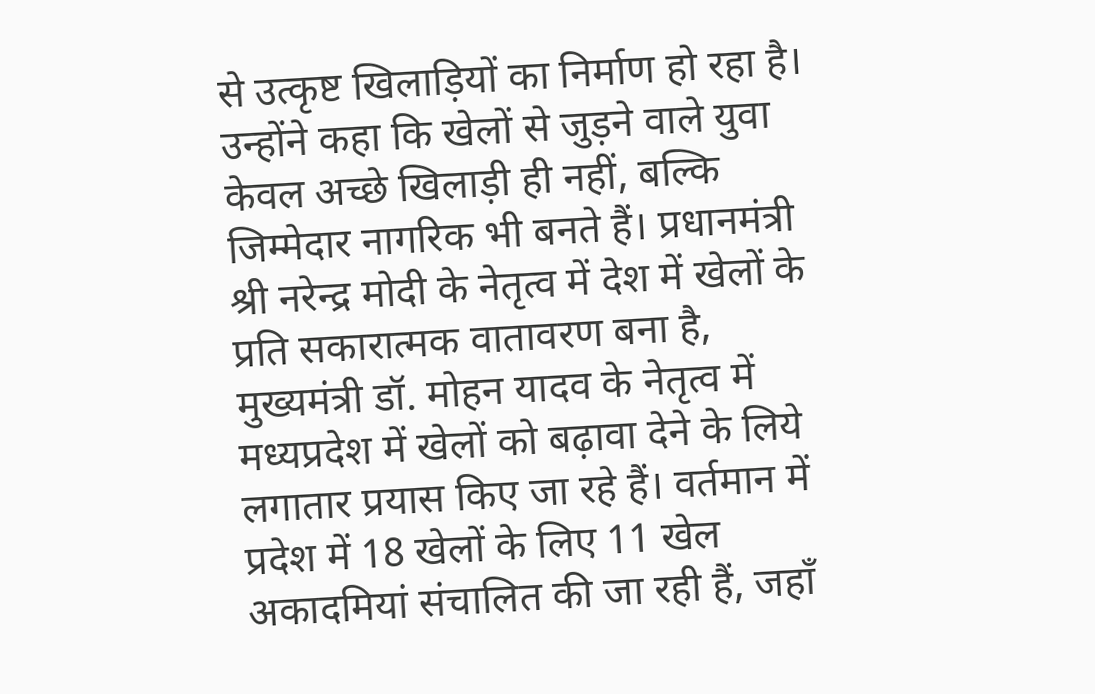से उत्कृष्ट खिलाड़ियों का निर्माण हो रहा है। उन्होंने कहा कि खेलों से जुड़ने वाले युवा केवल अच्छे खिलाड़ी ही नहीं, बल्कि जिम्मेदार नागरिक भी बनते हैं। प्रधानमंत्री श्री नरेन्द्र मोदी के नेतृत्व में देश में खेलों के प्रति सकारात्मक वातावरण बना है, मुख्यमंत्री डॉ. मोहन यादव के नेतृत्व में मध्यप्रदेश में खेलों को बढ़ावा देने के लिये लगातार प्रयास किए जा रहे हैं। वर्तमान में प्रदेश में 18 खेलों के लिए 11 खेल अकादमियां संचालित की जा रही हैं, जहाँ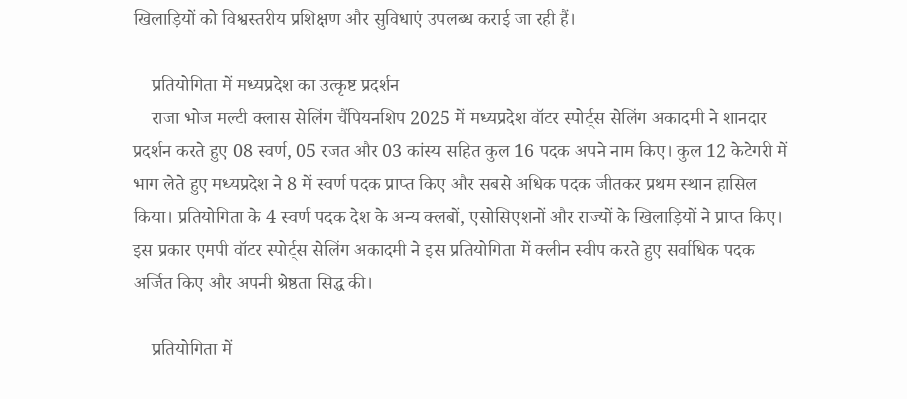खिलाड़ियों को विश्वस्तरीय प्रशिक्षण और सुविधाएं उपलब्ध कराई जा रही हैं।

    प्रतियोगिता में मध्यप्रदेश का उत्कृष्ट प्रदर्शन
    राजा भोज मल्टी क्लास सेलिंग चैंपियनशिप 2025 में मध्यप्रदेश वॉटर स्पोर्ट्स सेलिंग अकादमी ने शानदार प्रदर्शन करते हुए 08 स्वर्ण, 05 रजत और 03 कांस्य सहित कुल 16 पदक अपने नाम किए। कुल 12 केटेगरी में भाग लेते हुए मध्यप्रदेश ने 8 में स्वर्ण पदक प्राप्त किए और सबसे अधिक पदक जीतकर प्रथम स्थान हासिल किया। प्रतियोगिता के 4 स्वर्ण पदक देश के अन्य क्लबों, एसोसिएशनों और राज्यों के खिलाड़ियों ने प्राप्त किए। इस प्रकार एमपी वॉटर स्पोर्ट्स सेलिंग अकादमी ने इस प्रतियोगिता में क्लीन स्वीप करते हुए सर्वाधिक पदक अर्जित किए और अपनी श्रेष्ठता सिद्ध की।

    प्रतियोगिता में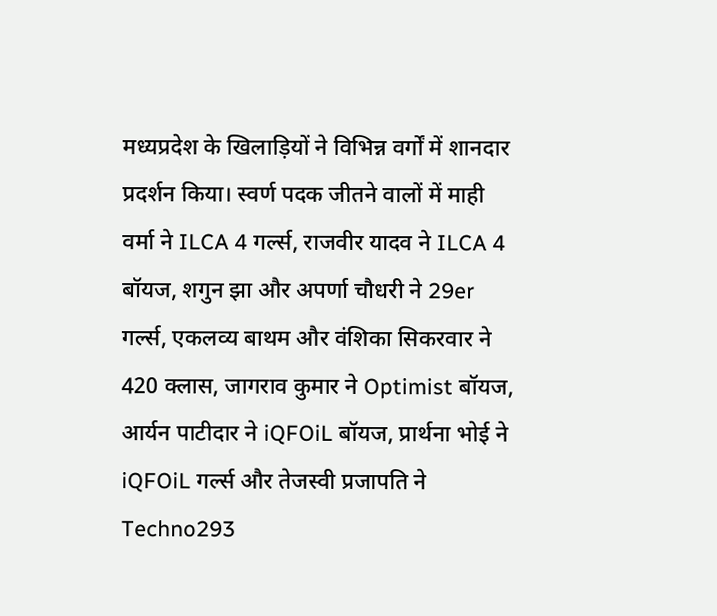मध्यप्रदेश के खिलाड़ियों ने विभिन्न वर्गों में शानदार प्रदर्शन किया। स्वर्ण पदक जीतने वालों में माही वर्मा ने ILCA 4 गर्ल्स, राजवीर यादव ने ILCA 4 बॉयज, शगुन झा और अपर्णा चौधरी ने 29er गर्ल्स, एकलव्य बाथम और वंशिका सिकरवार ने 420 क्लास, जागराव कुमार ने Optimist बॉयज, आर्यन पाटीदार ने iQFOiL बॉयज, प्रार्थना भोई ने iQFOiL गर्ल्स और तेजस्वी प्रजापति ने Techno293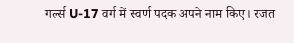गर्ल्स U-17 वर्ग में स्वर्ण पदक अपने नाम किए। रजत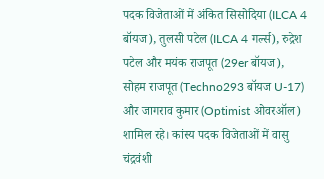पदक विजेताओं में अंकित सिसोदिया (ILCA 4 बॉयज), तुलसी पटेल (ILCA 4 गर्ल्स), रुद्रेश पटेल और मयंक राजपूत (29er बॉयज), सोहम राजपूत (Techno293 बॉयज U-17) और जागराव कुमार (Optimist ओवरऑल) शामिल रहे। कांस्य पदक विजेताओं में वासु चंद्रवंशी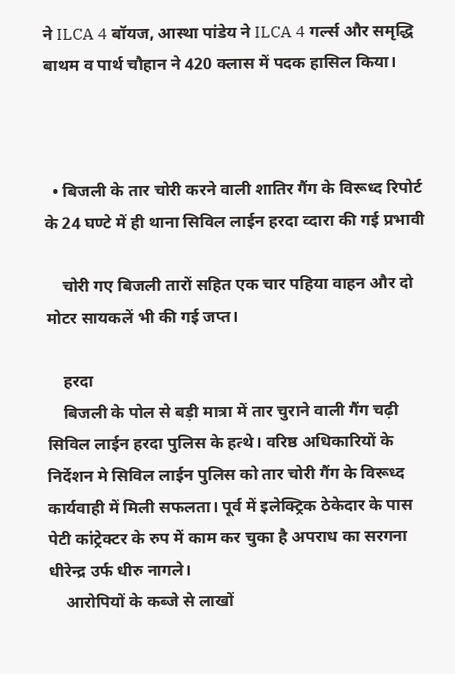ने ILCA 4 बॉयज, आस्था पांडेय ने ILCA 4 गर्ल्स और समृद्धि बाथम व पार्थ चौहान ने 420 क्लास में पदक हासिल किया।



  • बिजली के तार चोरी करने वाली शातिर गैंग के विरूध्द रिपोर्ट के 24 घण्टे में ही थाना सिविल लाईन हरदा व्दारा की गई प्रभावी

    चोरी गए बिजली तारों सहित एक चार पहिया वाहन और दो मोटर सायकलें भी की गई जप्त।

    हरदा
    बिजली के पोल से बड़ी मात्रा में तार चुराने वाली गैंग चढ़ी सिविल लाईन हरदा पुलिस के हत्थे। वरिष्ठ अधिकारियों के निर्देशन मे सिविल लाईन पुलिस को तार चोरी गैंग के विरूध्द कार्यवाही में मिली सफलता। पूर्व में इलेक्ट्रिक ठेकेदार के पास पेटी कांट्रेक्टर के रुप में काम कर चुका है अपराध का सरगना धीरेन्द्र उर्फ धीरु नागले।
    आरोपियों के कब्जे से लाखों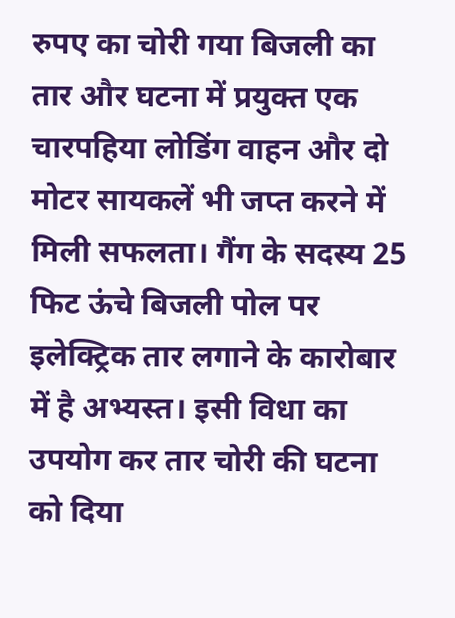रुपए का चोरी गया बिजली का तार और घटना में प्रयुक्त एक चारपहिया लोडिंग वाहन और दो मोटर सायकलें भी जप्त करने में मिली सफलता। गैंग के सदस्य 25 फिट ऊंचे बिजली पोल पर इलेक्ट्रिक तार लगाने के कारोबार में है अभ्यस्त। इसी विधा का उपयोग कर तार चोरी की घटना को दिया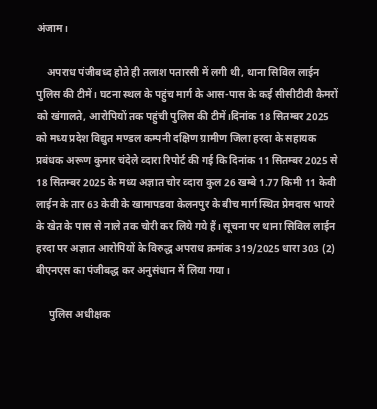अंजाम।

    अपराध पंजीबध्द होते ही तलाश पतारसी में लगी थी, थाना सिविल लाईन पुलिस की टीमें। घटना स्थल के पहुंच मार्ग के आस-पास के कई सीसीटीवी कैमरों को खंगालते, आरोपियों तक पहुंची पुलिस की टीमें।दिनांक 18 सितम्बर 2025 को मध्य प्रदेश विद्युत मण्डल कम्पनी दक्षिण ग्रामीण जिला हरदा के सहायक प्रबंधक अरूण कुमार चंदेले व्दारा रिपोर्ट की गई कि दिनांक 11 सितम्बर 2025 से 18 सितम्बर 2025 के मध्य अज्ञात चोर व्दारा कुल 26 खम्बे 1.77 किमी 11 केवी लाईन के तार 63 केवी के खामापडवा केलनपुर के बीच मार्ग स्थित प्रेमदास भायरे के खेत के पास से नाले तक चोरी कर लिये गये हैं। सूचना पर थाना सिविल लाईन हरदा पर अज्ञात आरोपियों के विरुद्ध अपराध क्रमांक 319/2025 धारा 303 (2) बीएनएस का पंजीबद्ध कर अनुसंधान में लिया गया।

     पुलिस अधीक्षक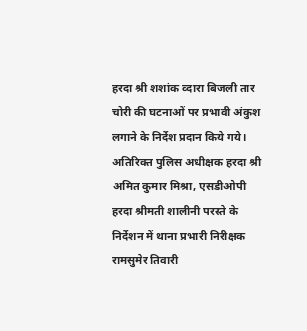हरदा श्री शशांक व्दारा बिजली तार चोरी की घटनाओं पर प्रभावी अंकुश लगाने के निर्देश प्रदान किये गये। अतिरिक्त पुलिस अधीक्षक हरदा श्री अमित कुमार मिश्रा, एसडीओपी हरदा श्रीमती शालीनी परस्ते के निर्देशन में थाना प्रभारी निरीक्षक रामसुमेर तिवारी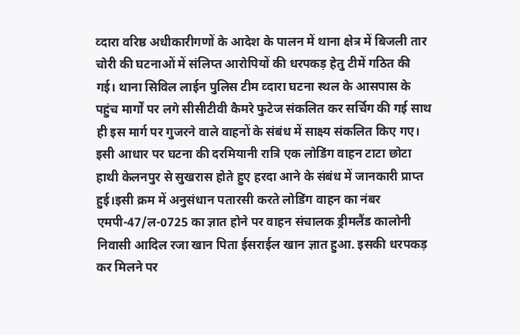व्दारा वरिष्ठ अधीकारीगणों के आदेश के पालन में थाना क्षेत्र में बिजली तार चोरी की घटनाओं में संलिप्त आरोपियों की धरपकड़ हेतु टीमें गठित की गई। थाना सिविल लाईन पुलिस टीम व्दारा घटना स्थल के आसपास के पहुंच मार्गों पर लगे सीसीटीवी कैमरे फुटेज संकलित कर सर्चिग की गई साथ ही इस मार्ग पर गुजरने वाले वाहनों के संबंध में साक्ष्य संकलित किए गए। इसी आधार पर घटना की दरमियानी रात्रि एक लोडिंग वाहन टाटा छोटा हाथी केलनपुर से सुखरास होते हुए हरदा आने के संबंध में जानकारी प्राप्त हुई।इसी क्रम में अनुसंधान पतारसी करते लोडिंग वाहन का नंबर एमपी-47/ल-0725 का ज्ञात होने पर वाहन संचालक ड्रीमलैंड कालोनी निवासी आदिल रजा खान पिता ईसराईल खान ज्ञात हुआ. इसकी धरपकड़ कर मिलने पर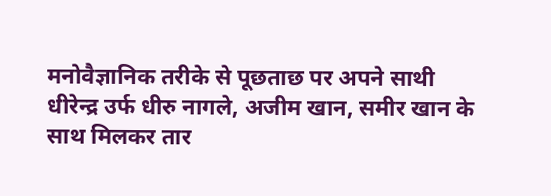मनोवैज्ञानिक तरीके से पूछताछ पर अपने साथी धीरेन्द्र उर्फ धीरु नागले, अजीम खान, समीर खान के साथ मिलकर तार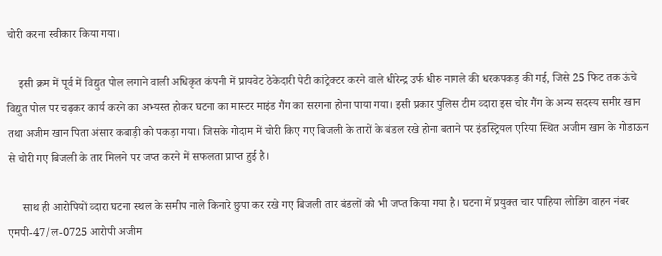चोरी करना स्वीकार किया गया।

    इसी क्रम में पूर्व में विद्युत पोल लगाने वाली अधिकृत कंपनी में प्रायवेट ठेकेदारी पेटी कांट्रेक्टर करने वाले धीरेन्द्र उर्फ धीरु नागले की धरकपकड़ की गई, जिसे 25 फिट तक ऊंचे विद्युत पोल पर चढ़कर कार्य करने का अभ्यस्त होकर घटना का मास्टर माइंड गैंग का सरगना होना पाया गया। इसी प्रकार पुलिस टीम व्दारा इस चोर गैंग के अन्य सदस्य समीर खान तथा अजीम खान पिता अंसार कबाड़ी को पकड़ा गया। जिसके गोदाम में चोरी किए गए बिजली के तारों के बंडल रखे होना बताने पर इंडस्ट्रियल एरिया स्थित अजीम खान के गोडाऊन से चोरी गए बिजली के तार मिलने पर जप्त करने में सफलता प्राप्त हुई है।

     साथ ही आरोपियों व्दारा घटना स्थल के समीप नाले किनारे छुपा कर रखे गए बिजली तार बंडलों को भी जप्त किया गया है। घटना में प्रयुक्त चार पाहिया लोडिंग वाहन नंबर एमपी-47/ल-0725 आरोपी अजीम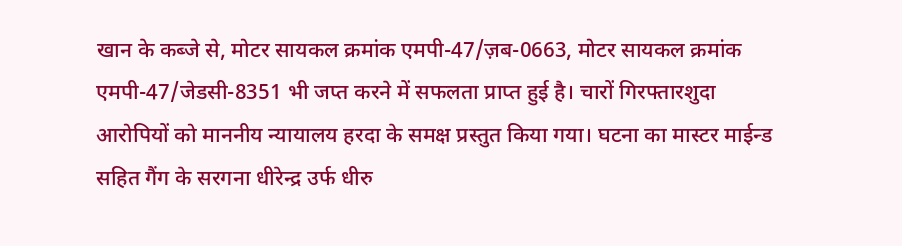खान के कब्जे से, मोटर सायकल क्रमांक एमपी-47/ज़ब-0663, मोटर सायकल क्रमांक एमपी-47/जेडसी-8351 भी जप्त करने में सफलता प्राप्त हुई है। चारों गिरफ्तारशुदा आरोपियों को माननीय न्यायालय हरदा के समक्ष प्रस्तुत किया गया। घटना का मास्टर माईन्ड सहित गैंग के सरगना धीरेन्द्र उर्फ धीरु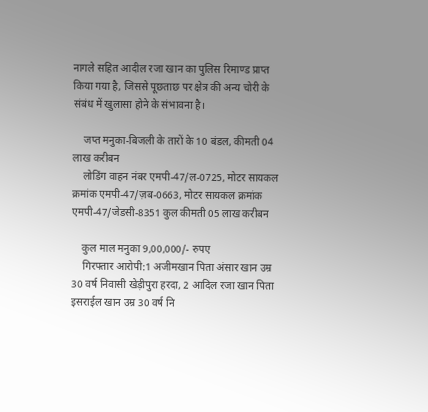नागले सहित आदील रजा खान का पुलिस रिमाण्ड प्राप्त किया गया है, जिससे पूछताछ पर क्षेत्र की अन्य चोरी के संबंध में खुलासा होने के संभावना है।

    जप्त मनुका-बिजली के तारों के 10 बंडल, कीमती 04 लाख करीबन
    लोडिंग वाहन नंबर एमपी-47/ल-0725, मोटर सायकल क्रमांक एमपी-47/ज़ब-0663, मोटर सायकल क्रमांक एमपी-47/जेडसी-8351 कुल कीमती 05 लाख करीबन

    कुल माल मनुका 9,00,000/- रुपए
    गिरफ्तार आरोपी:1 अजीमखान पिता अंसार खान उम्र 30 वर्ष निवासी खेड़ीपुरा हरदा, 2 आदिल रजा खान पिता इसराईल खान उम्र 30 वर्ष नि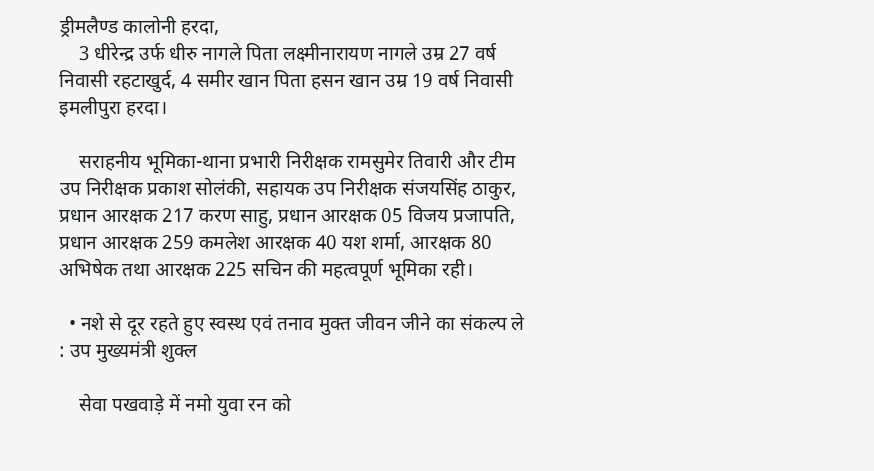ड्रीमलैण्ड कालोनी हरदा,
    3 धीरेन्द्र उर्फ धीरु नागले पिता लक्ष्मीनारायण नागले उम्र 27 वर्ष निवासी रहटाखुर्द, 4 समीर खान पिता हसन खान उम्र 19 वर्ष निवासी इमलीपुरा हरदा।

    सराहनीय भूमिका-थाना प्रभारी निरीक्षक रामसुमेर तिवारी और टीम उप निरीक्षक प्रकाश सोलंकी, सहायक उप निरीक्षक संजयसिंह ठाकुर, प्रधान आरक्षक 217 करण साहु, प्रधान आरक्षक 05 विजय प्रजापति, प्रधान आरक्षक 259 कमलेश आरक्षक 40 यश शर्मा, आरक्षक 80 अभिषेक तथा आरक्षक 225 सचिन की महत्वपूर्ण भूमिका रही।

  • नशे से दूर रहते हुए स्वस्थ एवं तनाव मुक्त जीवन जीने का संकल्प ले : उप मुख्यमंत्री शुक्ल

    सेवा पखवाड़े में नमो युवा रन को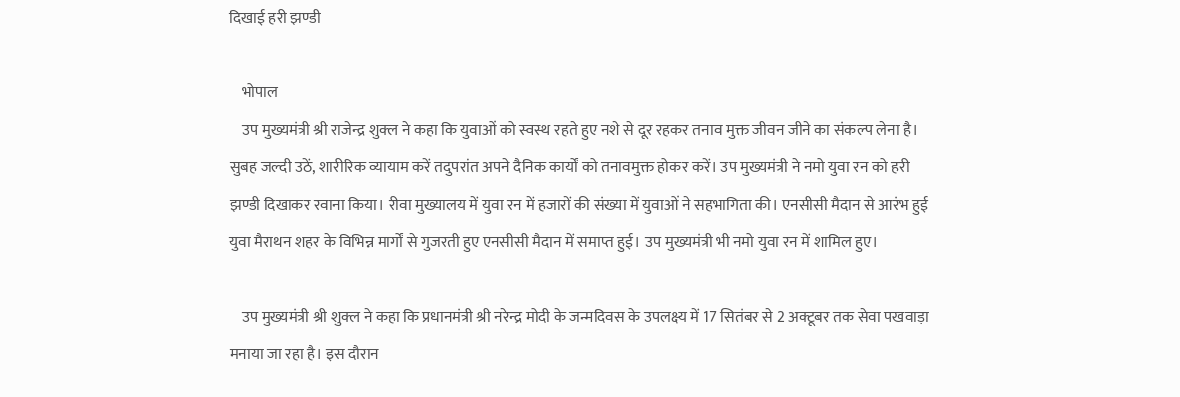दिखाई हरी झण्डी

    भोपाल
    उप मुख्यमंत्री श्री राजेन्द्र शुक्ल ने कहा कि युवाओं को स्वस्थ रहते हुए नशे से दूर रहकर तनाव मुक्त जीवन जीने का संकल्प लेना है। सुबह जल्दी उठें, शारीरिक व्यायाम करें तदुपरांत अपने दैनिक कार्यों को तनावमुक्त होकर करें। उप मुख्यमंत्री ने नमो युवा रन को हरी झण्डी दिखाकर रवाना किया। रीवा मुख्यालय में युवा रन में हजारों की संख्या में युवाओं ने सहभागिता की। एनसीसी मैदान से आरंभ हुई युवा मैराथन शहर के विभिन्न मार्गों से गुजरती हुए एनसीसी मैदान में समाप्त हुई। उप मुख्यमंत्री भी नमो युवा रन में शामिल हुए।

    उप मुख्यमंत्री श्री शुक्ल ने कहा कि प्रधानमंत्री श्री नरेन्द्र मोदी के जन्मदिवस के उपलक्ष्य में 17 सितंबर से 2 अक्टूबर तक सेवा पखवाड़ा मनाया जा रहा है। इस दौरान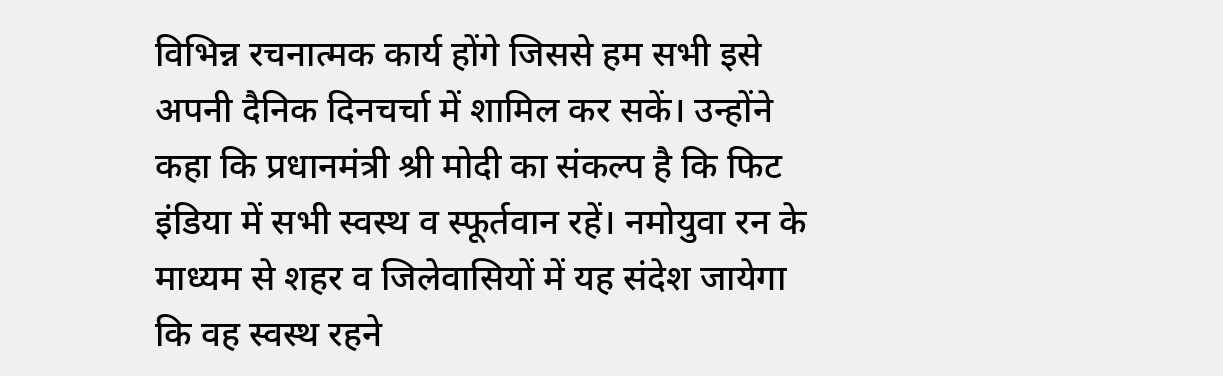विभिन्न रचनात्मक कार्य होंगे जिससे हम सभी इसे अपनी दैनिक दिनचर्चा में शामिल कर सकें। उन्होंने कहा कि प्रधानमंत्री श्री मोदी का संकल्प है कि फिट इंडिया में सभी स्वस्थ व स्फूर्तवान रहें। नमोयुवा रन के माध्यम से शहर व जिलेवासियों में यह संदेश जायेगा कि वह स्वस्थ रहने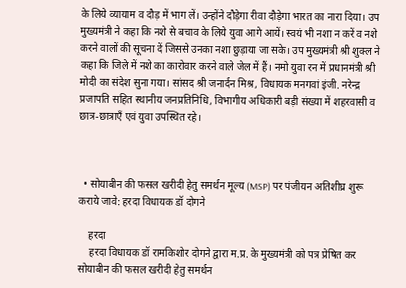के लिये व्यायाम व दौड़ में भाग लें। उन्होंने दौड़ेगा रीवा दौड़ेगा भारत का नारा दिया। उप मुख्यमंत्री ने कहा कि नशे से बचाव के लिये युवा आगे आयें। स्वयं भी नशा न करें व नशे करने वालों की सूचना दें जिससे उनका नशा छुड़ाया जा सके। उप मुख्यमंत्री श्री शुक्ल ने कहा कि जिले में नशे का कारोवार करने वाले जेल में हैं। नमो युवा रन में प्रधानमंत्री श्री मोदी का संदेश सुना गया। सांसद श्री जनार्दन मिश्र, विधायक मनगवां इंजी. नरेन्द्र प्रजापति सहित स्थानीय जनप्रतिनिधि, विभागीय अधिकारी बड़ी संख्या में शहरवासी व छात्र-छात्राएँ एवं युवा उपस्थित रहे।



  • सोयाबीन की फसल खरीदी हेतु समर्थन मूल्य (MSP) पर पंजीयन अतिशीघ्र शुरू कराये जावे: हरदा विधायक डॉ दोगने

    हरदा
    हरदा विधायक डॉ रामकिशोर दोगने द्वारा म.प्र. के मुख्यमंत्री को पत्र प्रेषित कर सोयाबीन की फसल खरीदी हेतु समर्थन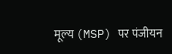मूल्य (MSP) पर पंजीयन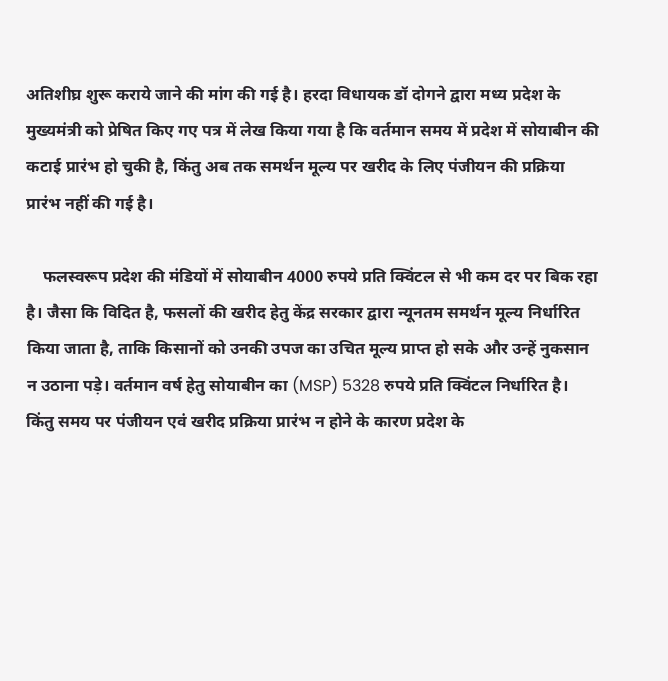अतिशीघ्र शुरू कराये जाने की मांग की गई है। हरदा विधायक डॉ दोगने द्वारा मध्य प्रदेश के मुख्यमंत्री को प्रेषित किए गए पत्र में लेख किया गया है कि वर्तमान समय में प्रदेश में सोयाबीन की कटाई प्रारंभ हो चुकी है, किंतु अब तक समर्थन मूल्य पर खरीद के लिए पंजीयन की प्रक्रिया प्रारंभ नहीं की गई है।

    फलस्वरूप प्रदेश की मंडियों में सोयाबीन 4000 रुपये प्रति क्विंटल से भी कम दर पर बिक रहा है। जैसा कि विदित है, फसलों की खरीद हेतु केंद्र सरकार द्वारा न्यूनतम समर्थन मूल्य निर्धारित किया जाता है, ताकि किसानों को उनकी उपज का उचित मूल्य प्राप्त हो सके और उन्हें नुकसान न उठाना पड़े। वर्तमान वर्ष हेतु सोयाबीन का (MSP) 5328 रुपये प्रति क्विंटल निर्धारित है। किंतु समय पर पंजीयन एवं खरीद प्रक्रिया प्रारंभ न होने के कारण प्रदेश के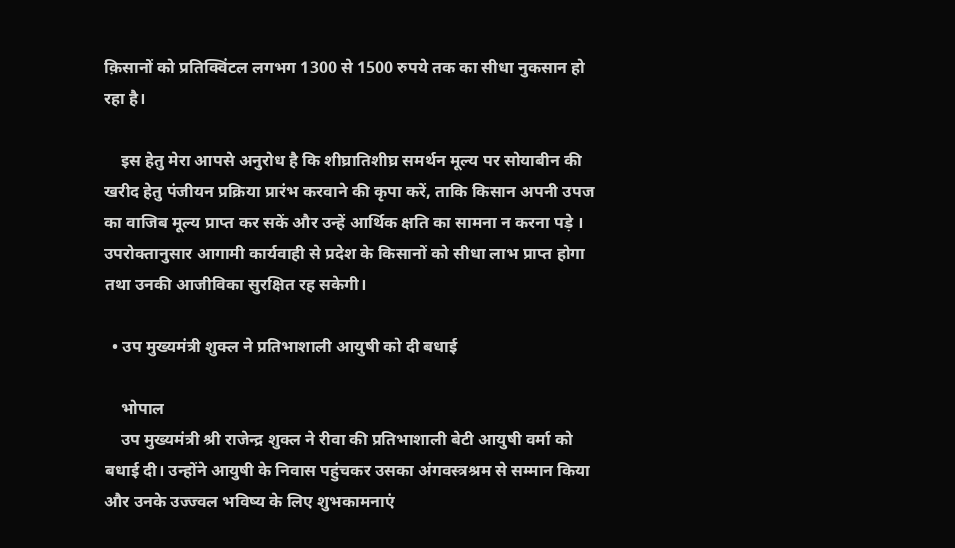क़िसानों को प्रतिक्विंटल लगभग 1300 से 1500 रुपये तक का सीधा नुकसान हो रहा है।

    इस हेतु मेरा आपसे अनुरोध है कि शीघ्रातिशीघ्र समर्थन मूल्य पर सोयाबीन की खरीद हेतु पंजीयन प्रक्रिया प्रारंभ करवाने की कृपा करें, ताकि किसान अपनी उपज का वाजिब मूल्य प्राप्त कर सकें और उन्हें आर्थिक क्षति का सामना न करना पड़े । उपरोक्तानुसार आगामी कार्यवाही से प्रदेश के किसानों को सीधा लाभ प्राप्त होगा तथा उनकी आजीविका सुरक्षित रह सकेगी।

  • उप मुख्यमंत्री शुक्ल ने प्रतिभाशाली आयुषी को दी बधाई

    भोपाल
    उप मुख्यमंत्री श्री राजेन्द्र शुक्ल ने रीवा की प्रतिभाशाली बेटी आयुषी वर्मा को बधाई दी। उन्होंने आयुषी के निवास पहुंचकर उसका अंगवस्त्रश्रम से सम्मान किया और उनके उज्ज्वल भविष्य के लिए शुभकामनाएं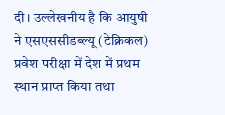दी। उल्लेखनीय है कि आयुषी ने एसएससीडब्ल्यू (टेक्निकल) प्रवेश परीक्षा में देश में प्रथम स्थान प्राप्त किया तथा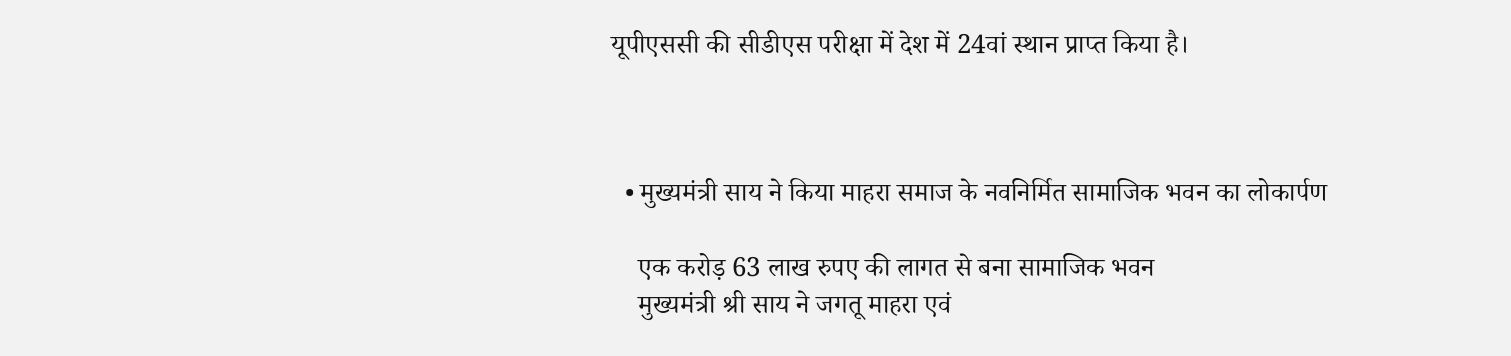यूपीएससी की सीडीएस परीक्षा में देश में 24वां स्थान प्राप्त किया है।



  • मुख्यमंत्री साय ने किया माहरा समाज के नवनिर्मित सामाजिक भवन का लोकार्पण

    एक करोड़ 63 लाख रुपए की लागत से बना सामाजिक भवन
    मुख्यमंत्री श्री साय ने जगतू माहरा एवं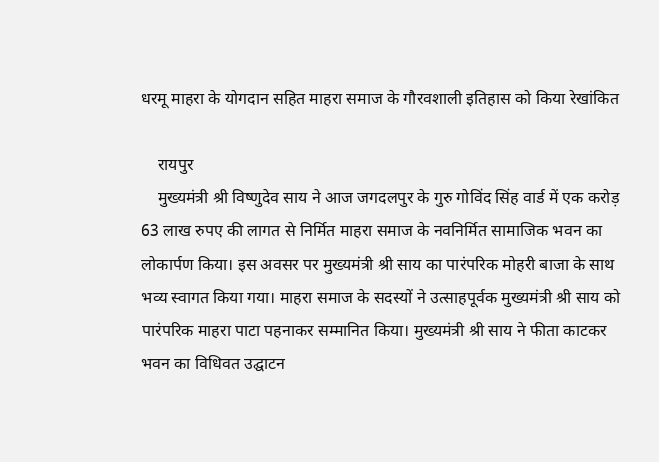धरमू माहरा के योगदान सहित माहरा समाज के गौरवशाली इतिहास को किया रेखांकित

    रायपुर
    मुख्यमंत्री श्री विष्णुदेव साय ने आज जगदलपुर के गुरु गोविंद सिंह वार्ड में एक करोड़ 63 लाख रुपए की लागत से निर्मित माहरा समाज के नवनिर्मित सामाजिक भवन का लोकार्पण किया। इस अवसर पर मुख्यमंत्री श्री साय का पारंपरिक मोहरी बाजा के साथ भव्य स्वागत किया गया। माहरा समाज के सदस्यों ने उत्साहपूर्वक मुख्यमंत्री श्री साय को पारंपरिक माहरा पाटा पहनाकर सम्मानित किया। मुख्यमंत्री श्री साय ने फीता काटकर भवन का विधिवत उद्घाटन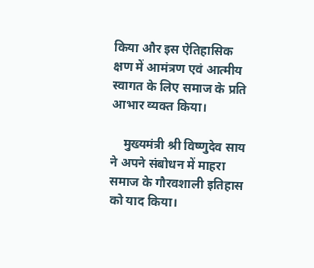किया और इस ऐतिहासिक क्षण में आमंत्रण एवं आत्मीय स्वागत के लिए समाज के प्रति आभार व्यक्त किया।

    मुख्यमंत्री श्री विष्णुदेव साय ने अपने संबोधन में माहरा समाज के गौरवशाली इतिहास को याद किया।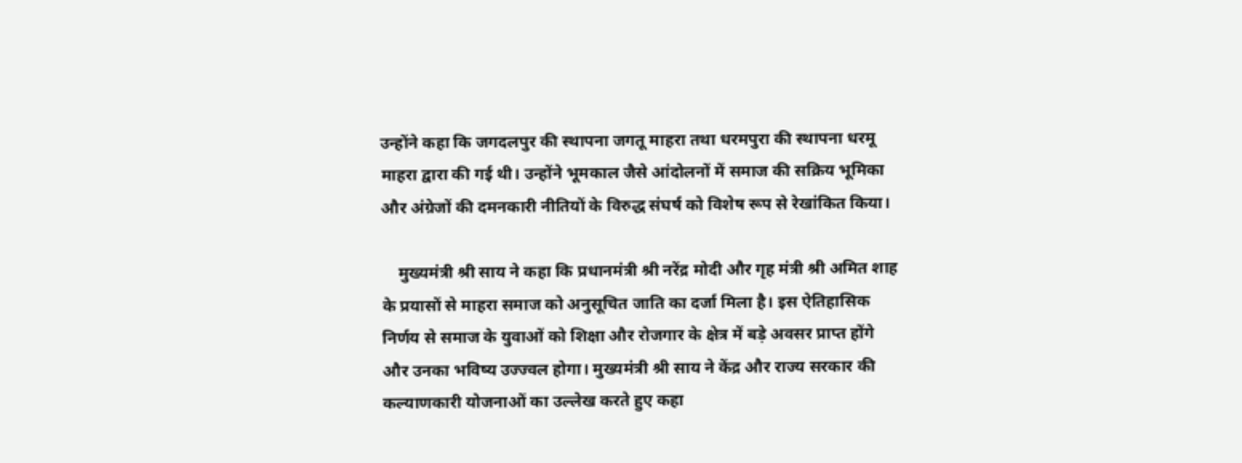उन्होंने कहा कि जगदलपुर की स्थापना जगतू माहरा तथा धरमपुरा की स्थापना धरमू माहरा द्वारा की गई थी। उन्होंने भूमकाल जैसे आंदोलनों में समाज की सक्रिय भूमिका और अंग्रेजों की दमनकारी नीतियों के विरुद्ध संघर्ष को विशेष रूप से रेखांकित किया।

    मुख्यमंत्री श्री साय ने कहा कि प्रधानमंत्री श्री नरेंद्र मोदी और गृह मंत्री श्री अमित शाह के प्रयासों से माहरा समाज को अनुसूचित जाति का दर्जा मिला है। इस ऐतिहासिक निर्णय से समाज के युवाओं को शिक्षा और रोजगार के क्षेत्र में बड़े अवसर प्राप्त होंगे और उनका भविष्य उज्ज्वल होगा। मुख्यमंत्री श्री साय ने केंद्र और राज्य सरकार की कल्याणकारी योजनाओं का उल्लेख करते हुए कहा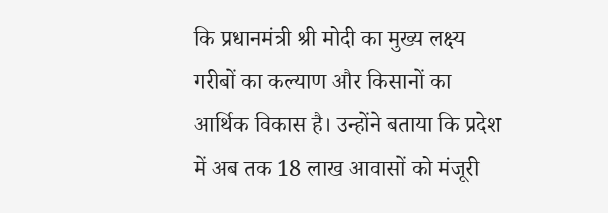कि प्रधानमंत्री श्री मोदी का मुख्य लक्ष्य गरीबों का कल्याण और किसानों का आर्थिक विकास है। उन्होंने बताया कि प्रदेश में अब तक 18 लाख आवासों को मंजूरी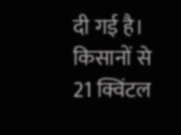दी गई है। किसानों से 21 क्विंटल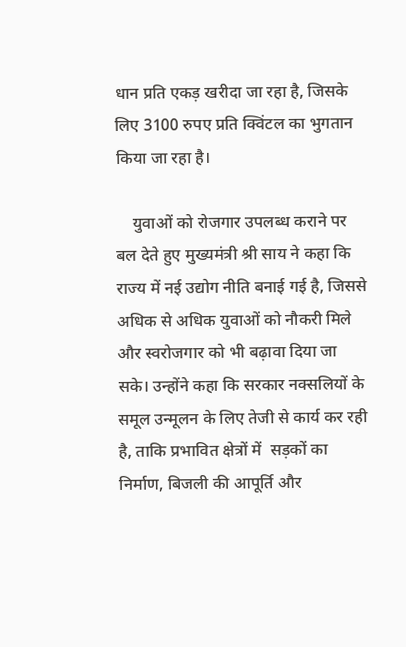धान प्रति एकड़ खरीदा जा रहा है, जिसके लिए 3100 रुपए प्रति क्विंटल का भुगतान किया जा रहा है।

    युवाओं को रोजगार उपलब्ध कराने पर बल देते हुए मुख्यमंत्री श्री साय ने कहा कि राज्य में नई उद्योग नीति बनाई गई है, जिससे अधिक से अधिक युवाओं को नौकरी मिले और स्वरोजगार को भी बढ़ावा दिया जा सके। उन्होंने कहा कि सरकार नक्सलियों के समूल उन्मूलन के लिए तेजी से कार्य कर रही है, ताकि प्रभावित क्षेत्रों में  सड़कों का निर्माण, बिजली की आपूर्ति और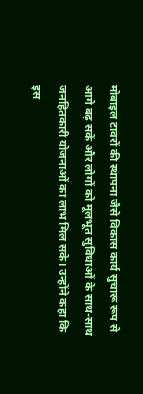मोबाइल टावरों की स्थापना जैसे विकास कार्य सुचारू रूप से आगे बढ़ सकें और लोगों को मूलभूत सुविधाओं के साथ-साथ जनहितकारी योजनाओं का लाभ मिल सके। उन्होंने कहा कि इस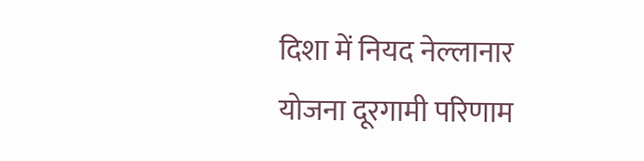दिशा में नियद नेल्लानार योजना दूरगामी परिणाम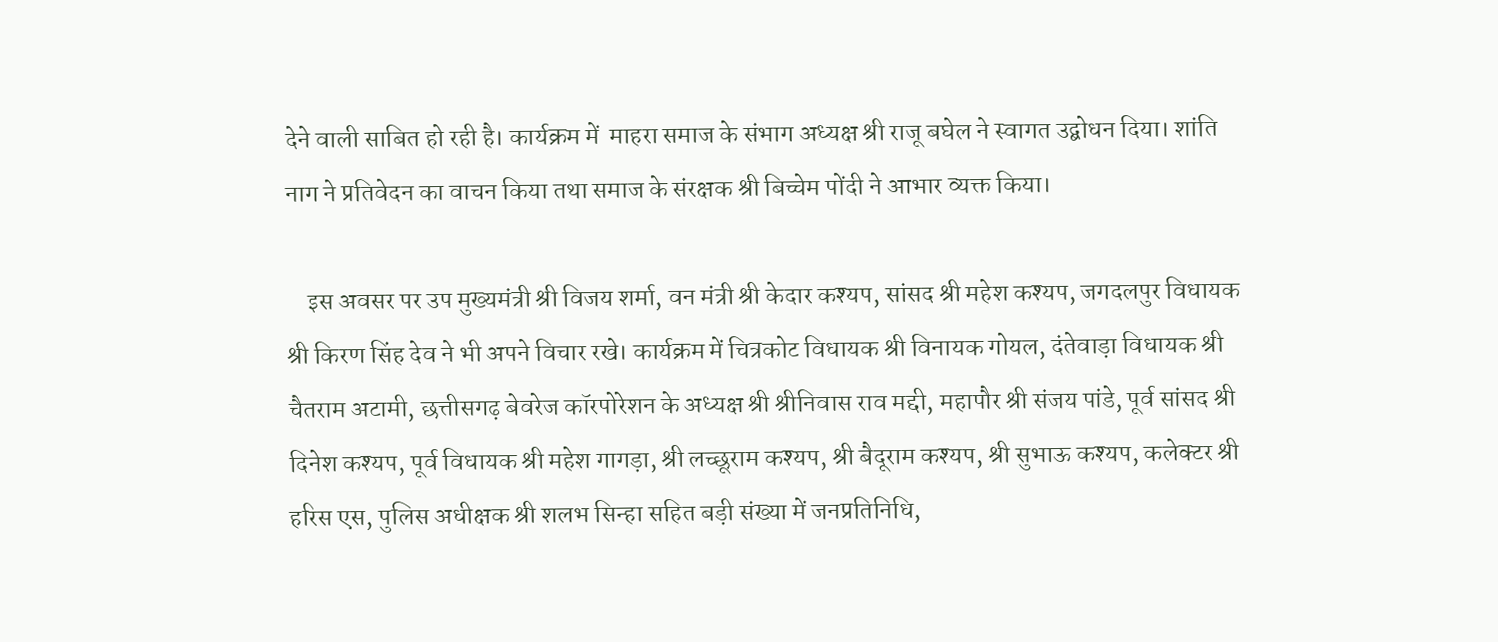देने वाली साबित हो रही है। कार्यक्रम में  माहरा समाज के संभाग अध्यक्ष श्री राजू बघेल ने स्वागत उद्बोधन दिया। शांति नाग ने प्रतिवेदन का वाचन किया तथा समाज के संरक्षक श्री बिच्चेम पोंदी ने आभार व्यक्त किया।

    इस अवसर पर उप मुख्यमंत्री श्री विजय शर्मा, वन मंत्री श्री केदार कश्यप, सांसद श्री महेश कश्यप, जगदलपुर विधायक श्री किरण सिंह देव ने भी अपने विचार रखे। कार्यक्रम में चित्रकोट विधायक श्री विनायक गोयल, दंतेवाड़ा विधायक श्री चैतराम अटामी, छत्तीसगढ़ बेवरेज कॉरपोरेशन के अध्यक्ष श्री श्रीनिवास राव मद्दी, महापौर श्री संजय पांडे, पूर्व सांसद श्री दिनेश कश्यप, पूर्व विधायक श्री महेश गागड़ा, श्री लच्छूराम कश्यप, श्री बैदूराम कश्यप, श्री सुभाऊ कश्यप, कलेक्टर श्री हरिस एस, पुलिस अधीक्षक श्री शलभ सिन्हा सहित बड़ी संख्या में जनप्रतिनिधि,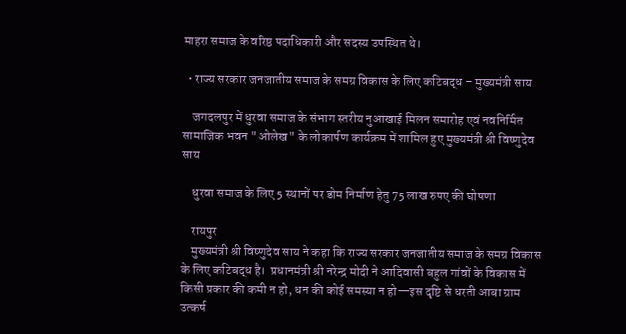माहरा समाज के वरिष्ठ पदाधिकारी और सदस्य उपस्थित थे।

  • राज्य सरकार जनजातीय समाज के समग्र विकास के लिए कटिबद्ध – मुख्यमंत्री साय

    जगदलपुर में धुरवा समाज के संभाग स्तरीय नुआखाई मिलन समारोह एवं नवनिर्मित सामाजिक भवन "ओलेख" के लोकार्पण कार्यक्रम में शामिल हुए मुख्यमंत्री श्री विष्णुदेव साय

    धुरवा समाज के लिए 5 स्थानों पर डोम निर्माण हेतु 75 लाख रुपए की घोषणा

    रायपुर
    मुख्यमंत्री श्री विष्णुदेव साय ने कहा कि राज्य सरकार जनजातीय समाज के समग्र विकास के लिए कटिबद्ध है।  प्रधानमंत्री श्री नरेन्द्र मोदी ने आदिवासी बहुल गांवों के विकास में किसी प्रकार की कमी न हो, धन की कोई समस्या न हो—इस दृष्टि से धरती आबा ग्राम उत्कर्ष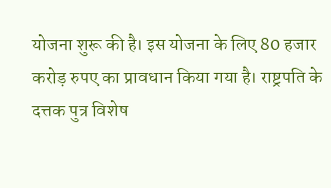योजना शुरू की है। इस योजना के लिए 80 हजार करोड़ रुपए का प्रावधान किया गया है। राष्ट्रपति के दत्तक पुत्र विशेष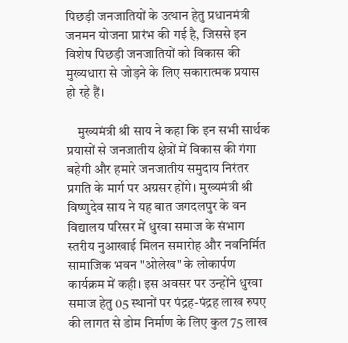पिछड़ी जनजातियों के उत्थान हेतु प्रधानमंत्री जनमन योजना प्रारंभ की गई है, जिससे इन विशेष पिछड़ी जनजातियों को विकास की मुख्यधारा से जोड़ने के लिए सकारात्मक प्रयास हो रहे हैं।

    मुख्यमंत्री श्री साय ने कहा कि इन सभी सार्थक प्रयासों से जनजातीय क्षेत्रों में विकास की गंगा बहेगी और हमारे जनजातीय समुदाय निरंतर प्रगति के मार्ग पर अग्रसर होंगे। मुख्यमंत्री श्री विष्णुदेव साय ने यह बात जगदलपुर के वन विद्यालय परिसर में धुरवा समाज के संभाग स्तरीय नुआखाई मिलन समारोह और नवनिर्मित सामाजिक भवन "ओलेख" के लोकार्पण कार्यक्रम में कही। इस अवसर पर उन्होंने धुरवा समाज हेतु 05 स्थानों पर पंद्रह-पंद्रह लाख रुपए की लागत से डोम निर्माण के लिए कुल 75 लाख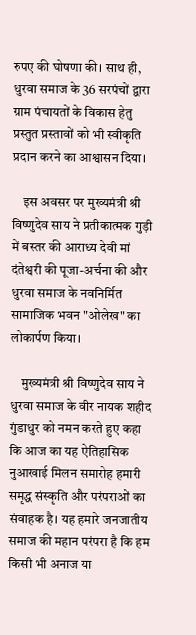रुपए की घोषणा की। साथ ही, धुरवा समाज के 36 सरपंचों द्वारा ग्राम पंचायतों के विकास हेतु प्रस्तुत प्रस्तावों को भी स्वीकृति प्रदान करने का आश्वासन दिया।

    इस अवसर पर मुख्यमंत्री श्री विष्णुदेव साय ने प्रतीकात्मक गुड़ी में बस्तर की आराध्य देवी मां दंतेश्वरी की पूजा-अर्चना की और धुरवा समाज के नवनिर्मित सामाजिक भवन "ओलेख" का लोकार्पण किया।

    मुख्यमंत्री श्री विष्णुदेव साय ने धुरवा समाज के वीर नायक शहीद गुंडाधुर को नमन करते हुए कहा कि आज का यह ऐतिहासिक नुआखाई मिलन समारोह हमारी समृद्ध संस्कृति और परंपराओं का संवाहक है। यह हमारे जनजातीय समाज की महान परंपरा है कि हम किसी भी अनाज या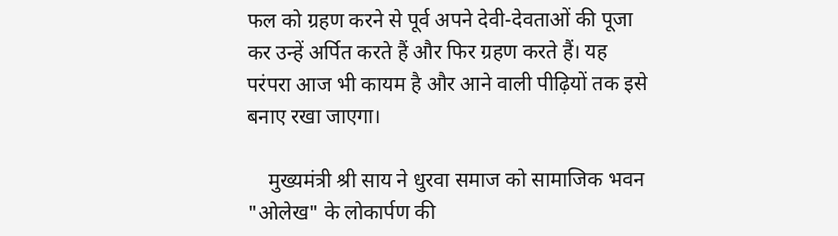फल को ग्रहण करने से पूर्व अपने देवी-देवताओं की पूजा कर उन्हें अर्पित करते हैं और फिर ग्रहण करते हैं। यह परंपरा आज भी कायम है और आने वाली पीढ़ियों तक इसे बनाए रखा जाएगा।

    मुख्यमंत्री श्री साय ने धुरवा समाज को सामाजिक भवन "ओलेख" के लोकार्पण की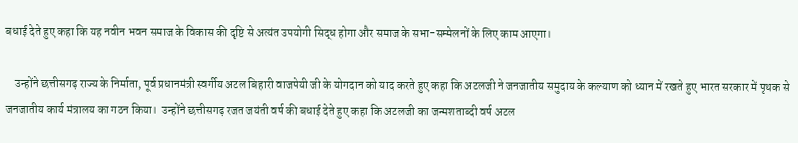बधाई देते हुए कहा कि यह नवीन भवन समाज के विकास की दृष्टि से अत्यंत उपयोगी सिद्ध होगा और समाज के सभा-सम्मेलनों के लिए काम आएगा।

    उन्होंने छत्तीसगढ़ राज्य के निर्माता, पूर्व प्रधानमंत्री स्वर्गीय अटल बिहारी वाजपेयी जी के योगदान को याद करते हुए कहा कि अटलजी ने जनजातीय समुदाय के कल्याण को ध्यान में रखते हुए भारत सरकार में पृथक से जनजातीय कार्य मंत्रालय का गठन किया।  उन्होंने छत्तीसगढ़ रजत जयंती वर्ष की बधाई देते हुए कहा कि अटलजी का जन्मशताब्दी वर्ष अटल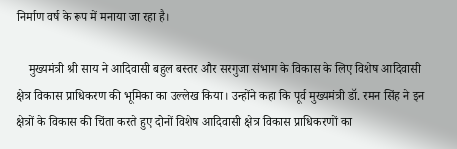निर्माण वर्ष के रूप में मनाया जा रहा है।

    मुख्यमंत्री श्री साय ने आदिवासी बहुल बस्तर और सरगुजा संभाग के विकास के लिए विशेष आदिवासी क्षेत्र विकास प्राधिकरण की भूमिका का उल्लेख किया। उन्होंने कहा कि पूर्व मुख्यमंत्री डॉ. रमन सिंह ने इन क्षेत्रों के विकास की चिंता करते हुए दोनों विशेष आदिवासी क्षेत्र विकास प्राधिकरणों का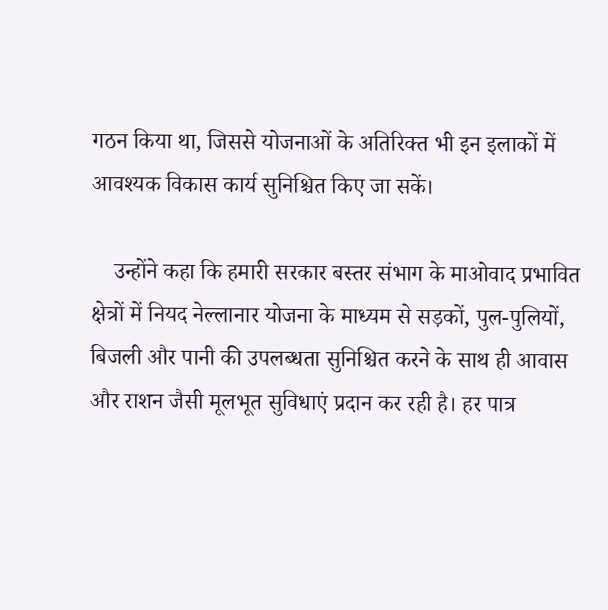गठन किया था, जिससे योजनाओं के अतिरिक्त भी इन इलाकों में आवश्यक विकास कार्य सुनिश्चित किए जा सकें।

    उन्होंने कहा कि हमारी सरकार बस्तर संभाग के माओवाद प्रभावित क्षेत्रों में नियद नेल्लानार योजना के माध्यम से सड़कों, पुल-पुलियों, बिजली और पानी की उपलब्धता सुनिश्चित करने के साथ ही आवास और राशन जैसी मूलभूत सुविधाएं प्रदान कर रही है। हर पात्र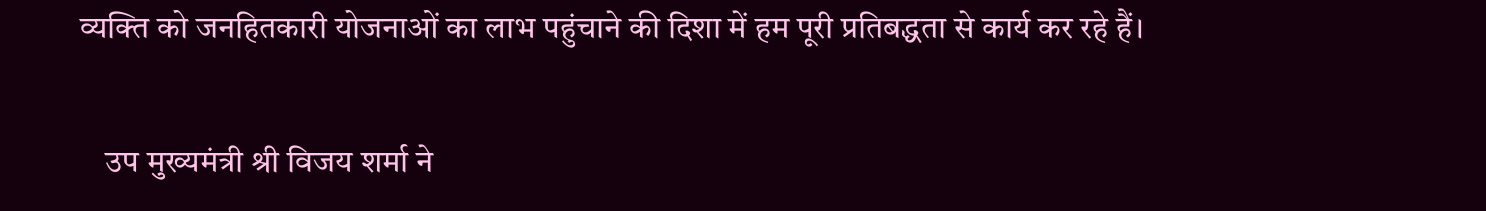व्यक्ति को जनहितकारी योजनाओं का लाभ पहुंचाने की दिशा में हम पूरी प्रतिबद्धता से कार्य कर रहे हैं।

    उप मुख्यमंत्री श्री विजय शर्मा ने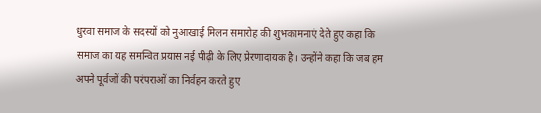धुरवा समाज के सदस्यों को नुआखाई मिलन समारोह की शुभकामनाएं देते हुए कहा कि समाज का यह समन्वित प्रयास नई पीढ़ी के लिए प्रेरणादायक है। उन्होंने कहा कि जब हम अपने पूर्वजों की परंपराओं का निर्वहन करते हुए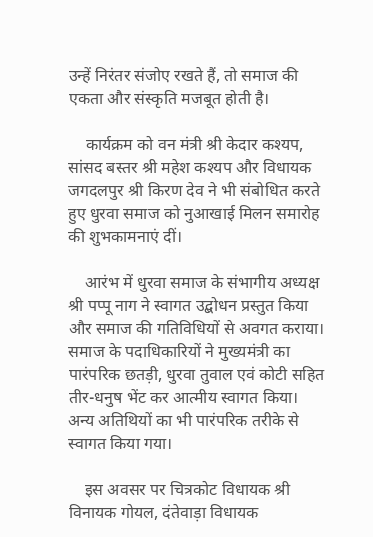उन्हें निरंतर संजोए रखते हैं, तो समाज की एकता और संस्कृति मजबूत होती है।

    कार्यक्रम को वन मंत्री श्री केदार कश्यप, सांसद बस्तर श्री महेश कश्यप और विधायक जगदलपुर श्री किरण देव ने भी संबोधित करते हुए धुरवा समाज को नुआखाई मिलन समारोह की शुभकामनाएं दीं।

    आरंभ में धुरवा समाज के संभागीय अध्यक्ष श्री पप्पू नाग ने स्वागत उद्बोधन प्रस्तुत किया और समाज की गतिविधियों से अवगत कराया। समाज के पदाधिकारियों ने मुख्यमंत्री का पारंपरिक छतड़ी, धुरवा तुवाल एवं कोटी सहित तीर-धनुष भेंट कर आत्मीय स्वागत किया। अन्य अतिथियों का भी पारंपरिक तरीके से स्वागत किया गया।

    इस अवसर पर चित्रकोट विधायक श्री विनायक गोयल, दंतेवाड़ा विधायक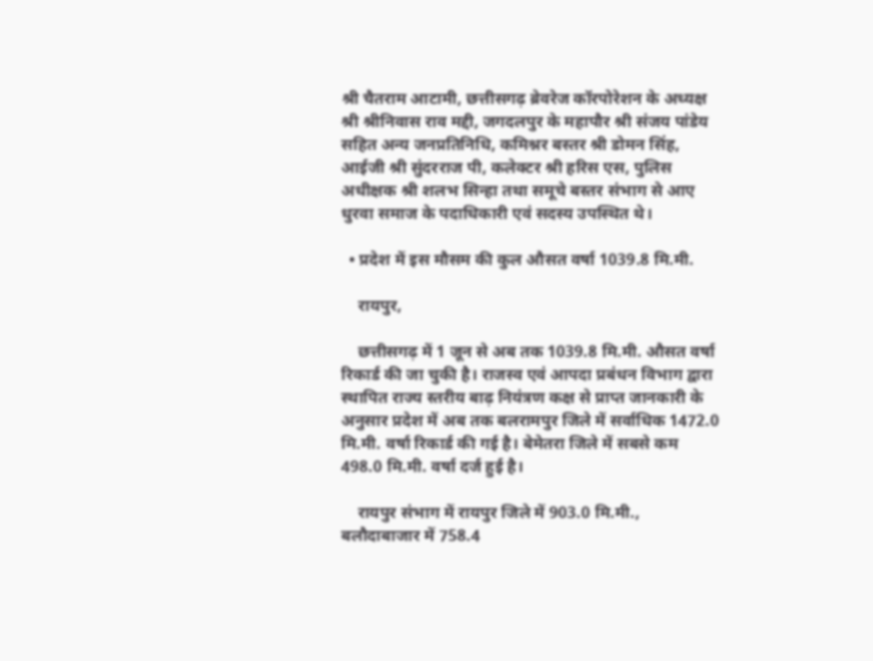श्री चैतराम आटामी, छत्तीसगढ़ ब्रेवरेज कॉरपोरेशन के अध्यक्ष श्री श्रीनिवास राव मद्दी, जगदलपुर के महापौर श्री संजय पांडेय सहित अन्य जनप्रतिनिधि, कमिश्नर बस्तर श्री डोमन सिंह, आईजी श्री सुंदरराज पी, कलेक्टर श्री हरिस एस, पुलिस अधीक्षक श्री शलभ सिन्हा तथा समूचे बस्तर संभाग से आए धुरवा समाज के पदाधिकारी एवं सदस्य उपस्थित थे।

  • प्रदेश में इस मौसम की कुल औसत वर्षा 1039.8 मि.मी.

    रायपुर,

    छत्तीसगढ़ में 1 जून से अब तक 1039.8 मि.मी. औसत वर्षा रिकार्ड की जा चुकी है। राजस्व एवं आपदा प्रबंधन विभाग द्वारा स्थापित राज्य स्तरीय बाढ़ नियंत्रण कक्ष से प्राप्त जानकारी के अनुसार प्रदेश में अब तक बलरामपुर जिले में सर्वाधिक 1472.0 मि.मी. वर्षा रिकार्ड की गई है। बेमेतरा जिले में सबसे कम 498.0 मि.मी. वर्षा दर्ज हुई है।

    रायपुर संभाग में रायपुर जिले में 903.0 मि.मी., बलौदाबाजार में 758.4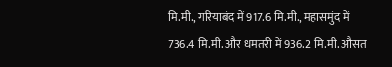मि.मी., गरियाबंद में 917.6 मि.मी., महासमुंद में 736.4 मि.मी. और धमतरी में 936.2 मि.मी. औसत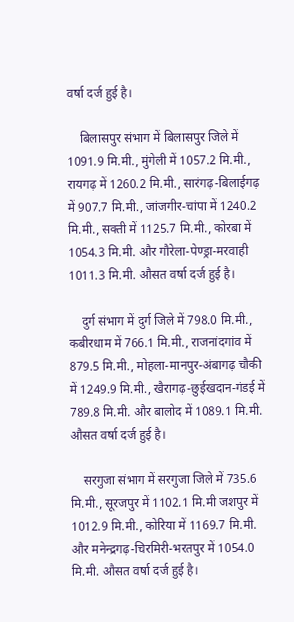वर्षा दर्ज हुई है।

    बिलासपुर संभाग में बिलासपुर जिले में 1091.9 मि.मी., मुंगेली में 1057.2 मि.मी., रायगढ़ में 1260.2 मि.मी., सारंगढ़-बिलाईगढ़ में 907.7 मि.मी., जांजगीर-चांपा में 1240.2 मि.मी., सक्ती में 1125.7 मि.मी., कोरबा में 1054.3 मि.मी. और गौरेला-पेण्ड्रा-मरवाही 1011.3 मि.मी. औसत वर्षा दर्ज हुई है।

    दुर्ग संभाग में दुर्ग जिले में 798.0 मि.मी., कबीरधाम में 766.1 मि.मी., राजनांदगांव में 879.5 मि.मी., मोहला-मानपुर-अंबागढ़ चौकी में 1249.9 मि.मी., खैरागढ़-छुईखदान-गंडई में 789.8 मि.मी. और बालोद में 1089.1 मि.मी. औसत वर्षा दर्ज हुई है।

    सरगुजा संभाग में सरगुजा जिले में 735.6 मि.मी., सूरजपुर में 1102.1 मि.मी जशपुर में 1012.9 मि.मी., कोरिया में 1169.7 मि.मी. और मनेन्द्रगढ़-चिरमिरी-भरतपुर में 1054.0 मि.मी. औसत वर्षा दर्ज हुई है।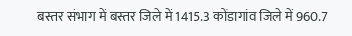बस्तर संभाग में बस्तर जिले में 1415.3 कोंडागांव जिले में 960.7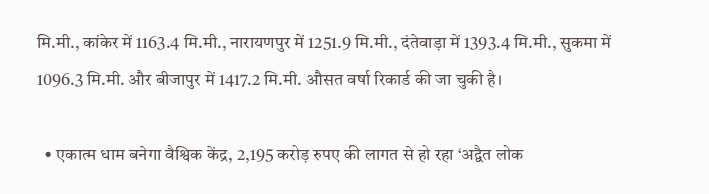मि.मी., कांकेर में 1163.4 मि.मी., नारायणपुर में 1251.9 मि.मी., दंतेवाड़ा में 1393.4 मि.मी., सुकमा में 1096.3 मि.मी. और बीजापुर में 1417.2 मि.मी. औसत वर्षा रिकार्ड की जा चुकी है।

  • एकात्म धाम बनेगा वैश्विक केंद्र, 2,195 करोड़ रुपए की लागत से हो रहा ‘अद्वैत लोक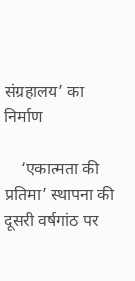संग्रहालय’ का निर्माण

    ‘एकात्मता की प्रतिमा’ स्थापना की दूसरी वर्षगांठ पर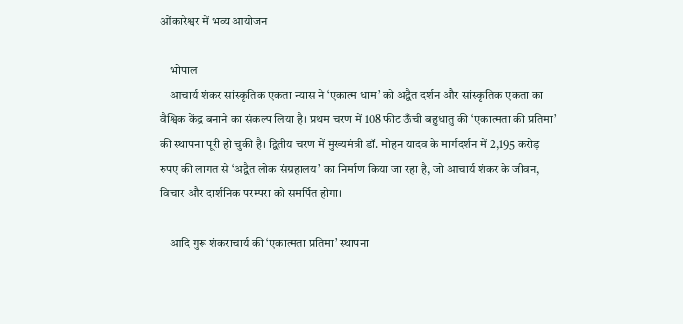ओंकारेश्वर में भव्य आयोजन

    भोपाल
    आचार्य शंकर सांस्कृतिक एकता न्यास ने ‘एकात्म धाम’ को अद्वैत दर्शन और सांस्कृतिक एकता का वैश्विक केंद्र बनाने का संकल्प लिया है। प्रथम चरण में 108 फीट ऊँची बहुधातु की ‘एकात्मता की प्रतिमा’ की स्थापना पूरी हो चुकी है। द्वितीय चरण में मुख्यमंत्री डॉ. मोहन यादव के मार्गदर्शन में 2,195 करोड़ रुपए की लागत से ‘अद्वैत लोक संग्रहालय’ का निर्माण किया जा रहा है, जो आचार्य शंकर के जीवन, विचार और दार्शनिक परम्परा को समर्पित होगा।

    आदि गुरू शंकराचार्य की ‘एकात्मता प्रतिमा’ स्थापना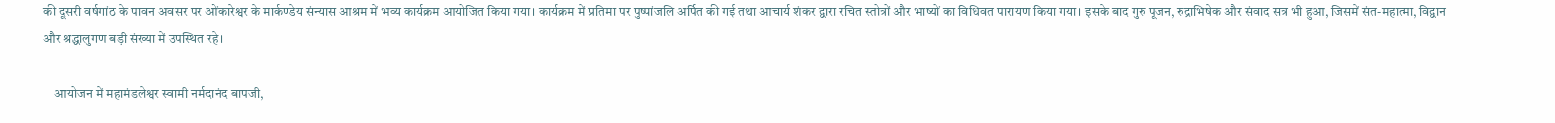की दूसरी वर्षगांठ के पावन अवसर पर ओंकारेश्वर के मार्कण्डेय संन्यास आश्रम में भव्य कार्यक्रम आयोजित किया गया। कार्यक्रम में प्रतिमा पर पुष्पांजलि अर्पित की गई तथा आचार्य शंकर द्वारा रचित स्तोत्रों और भाष्यों का विधिवत पारायण किया गया। इसके बाद गुरु पूजन, रुद्राभिषेक और संवाद सत्र भी हुआ, जिसमें संत-महात्मा, विद्वान और श्रद्धालुगण बड़ी संख्या में उपस्थित रहे।

    आयोजन में महामंडलेश्वर स्वामी नर्मदानंद बापजी,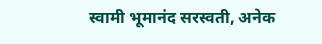स्वामी भूमानंद सरस्वती, अनेक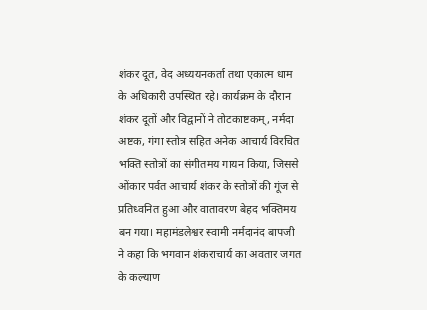शंकर दूत, वेद अध्ययनकर्ता तथा एकात्म धाम के अधिकारी उपस्थित रहे। कार्यक्रम के दौरान शंकर दूतों और विद्वानों ने तोटकाष्टकम्, नर्मदा अष्टक, गंगा स्तोत्र सहित अनेक आचार्य विरचित भक्ति स्तोत्रों का संगीतमय गायन किया, जिससे ओंकार पर्वत आचार्य शंकर के स्तोत्रों की गूंज से प्रतिध्वनित हुआ और वातावरण बेहद भक्तिमय बन गया। महामंडलेश्वर स्वामी नर्मदानंद बापजी ने कहा कि भगवान शंकराचार्य का अवतार जगत के कल्याण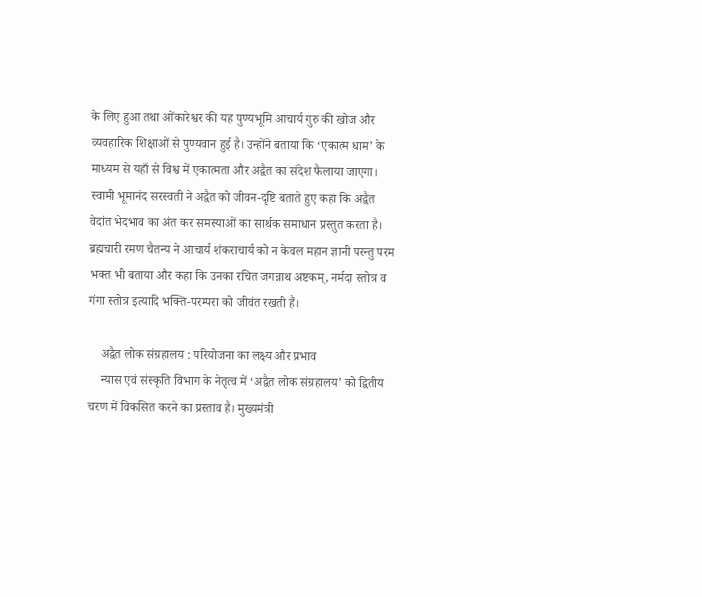के लिए हुआ तथा ओंकारेश्वर की यह पुण्यभूमि आचार्य गुरु की खोज और व्यवहारिक शिक्षाओं से पुण्यवान हुई है। उन्होंने बताया कि ‘एकात्म धाम’ के माध्यम से यहाँ से विश्व में एकात्मता और अद्वैत का संदेश फैलाया जाएगा। स्वामी भूमानंद सरस्वती ने अद्वैत को जीवन-दृष्टि बताते हुए कहा कि अद्वैत वेदांत भेदभाव का अंत कर समस्याओं का सार्थक समाधान प्रस्तुत करता है। ब्रह्मचारी रमण चैतन्य ने आचार्य शंकराचार्य को न केवल महान ज्ञानी परन्तु परम भक्त भी बताया और कहा कि उनका रचित जगन्नाथ अष्टकम्, नर्मदा स्तोत्र व गंगा स्तोत्र इत्यादि भक्ति-परम्परा को जीवंत रखती हैं।

    अद्वैत लोक संग्रहालय : परियोजना का लक्ष्य और प्रभाव
    न्यास एवं संस्कृति विभाग के नेतृत्व में ‘अद्वैत लोक संग्रहालय’ को द्वितीय चरण में विकसित करने का प्रस्ताव है। मुख्यमंत्री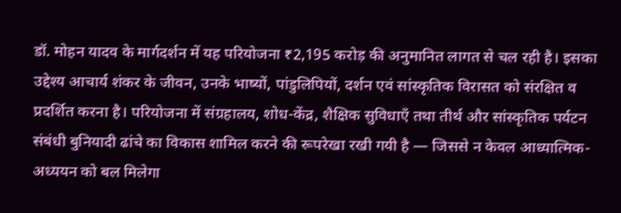डॉ. मोहन यादव के मार्गदर्शन में यह परियोजना ₹2,195 करोड़ की अनुमानित लागत से चल रही है। इसका उद्देश्य आचार्य शंकर के जीवन, उनके भाष्यों, पांडुलिपियों, दर्शन एवं सांस्कृतिक विरासत को संरक्षित व प्रदर्शित करना है। परियोजना में संग्रहालय, शोध-केंद्र, शैक्षिक सुविधाएँ तथा तीर्थ और सांस्कृतिक पर्यटन संबंधी बुनियादी ढांचे का विकास शामिल करने की रूपरेखा रखी गयी है — जिससे न केवल आध्यात्मिक-अध्ययन को बल मिलेगा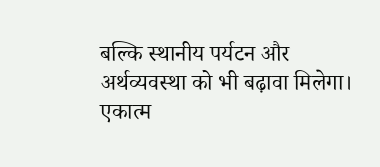बल्कि स्थानीय पर्यटन और अर्थव्यवस्था को भी बढ़ावा मिलेगा। एकात्म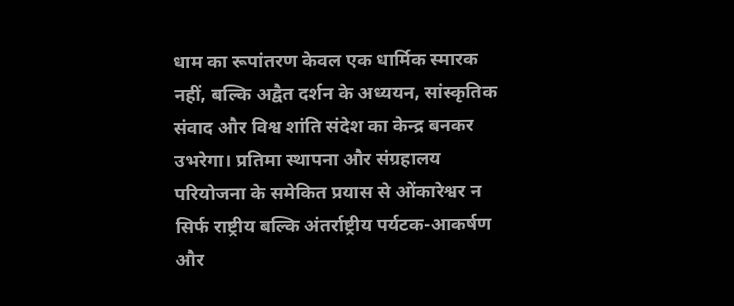धाम का रूपांतरण केवल एक धार्मिक स्मारक नहीं, बल्कि अद्वैत दर्शन के अध्ययन, सांस्कृतिक संवाद और विश्व शांति संदेश का केन्द्र बनकर उभरेगा। प्रतिमा स्थापना और संग्रहालय परियोजना के समेकित प्रयास से ओंकारेश्वर न सिर्फ राष्ट्रीय बल्कि अंतर्राष्ट्रीय पर्यटक-आकर्षण और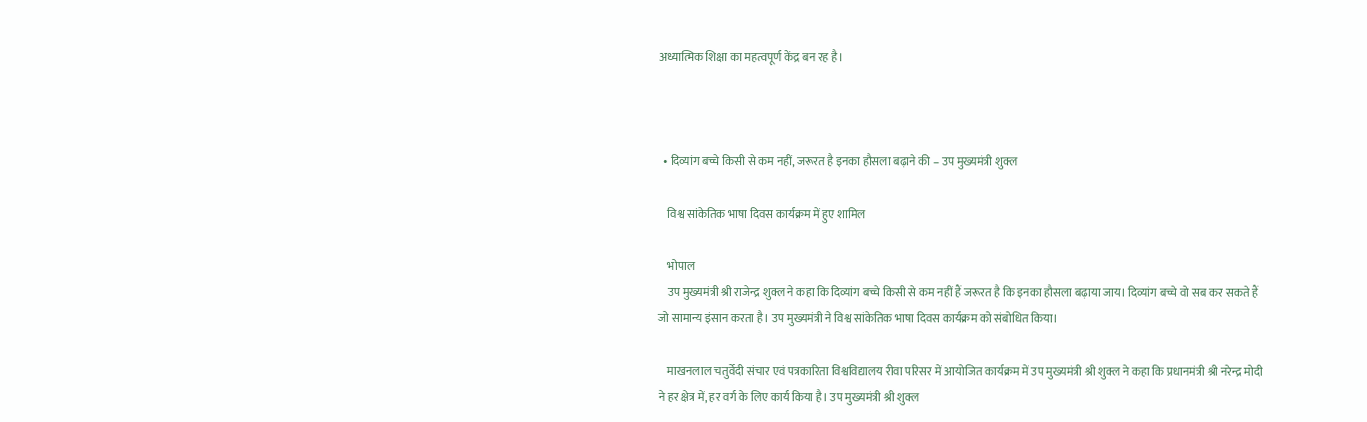अध्यात्मिक शिक्षा का महत्वपूर्ण केंद्र बन रह है।



  • दिव्यांग बच्चे किसी से कम नहीं, जरूरत है इनका हौसला बढ़ाने की – उप मुख्यमंत्री शुक्ल

    विश्व सांकेतिक भाषा दिवस कार्यक्रम में हुए शामिल

    भोपाल
    उप मुख्यमंत्री श्री राजेन्द्र शुक्ल ने कहा कि दिव्यांग बच्चे किसी से कम नहीं हैं जरूरत है कि इनका हौसला बढ़ाया जाय। दिव्यांग बच्चे वो सब कर सकते हैं जो सामान्य इंसान करता है। उप मुख्यमंत्री ने विश्व सांकेतिक भाषा दिवस कार्यक्रम को संबोधित किया।

    माखनलाल चतुर्वेदी संचार एवं पत्रकारिता विश्वविद्यालय रीवा परिसर में आयोजित कार्यक्रम में उप मुख्यमंत्री श्री शुक्ल ने कहा कि प्रधानमंत्री श्री नरेन्द्र मोदी ने हर क्षेत्र में, हर वर्ग के लिए कार्य किया है। उप मुख्यमंत्री श्री शुक्ल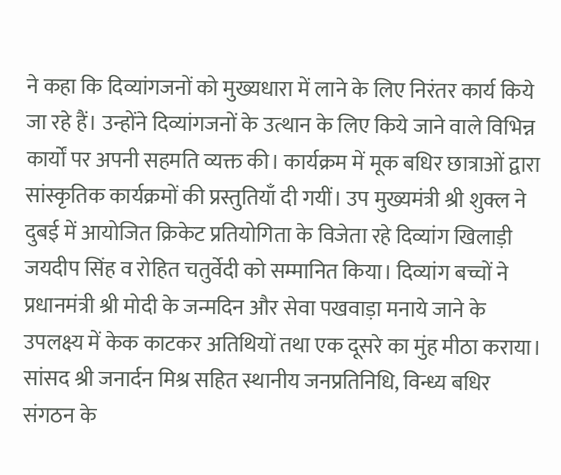ने कहा कि दिव्यांगजनों को मुख्यधारा में लाने के लिए निरंतर कार्य किये जा रहे हैं। उन्होंने दिव्यांगजनों के उत्थान के लिए किये जाने वाले विभिन्न कार्यों पर अपनी सहमति व्यक्त की। कार्यक्रम में मूक बधिर छात्राओं द्वारा सांस्कृतिक कार्यक्रमों की प्रस्तुतियाँ दी गयीं। उप मुख्यमंत्री श्री शुक्ल ने दुबई में आयोजित क्रिकेट प्रतियोगिता के विजेता रहे दिव्यांग खिलाड़ी जयदीप सिंह व रोहित चतुर्वेदी को सम्मानित किया। दिव्यांग बच्चों ने प्रधानमंत्री श्री मोदी के जन्मदिन और सेवा पखवाड़ा मनाये जाने के उपलक्ष्य में केक काटकर अतिथियों तथा एक दूसरे का मुंह मीठा कराया। सांसद श्री जनार्दन मिश्र सहित स्थानीय जनप्रतिनिधि, विन्ध्य बधिर संगठन के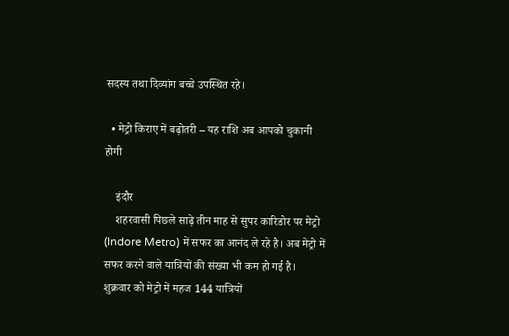सदस्य तथा दिव्यांग बच्चे उपस्थित रहे।

  • मेट्रो किराए में बढ़ोतरी – यह राशि अब आपको चुकानी होगी

    इंदौर
    शहरवासी पिछले साढ़े तीन माह से सुपर कारिडोर पर मेट्रो (Indore Metro) में सफर का आनंद ले रहे है। अब मेट्रो में सफर करने वाले यात्रियों की संख्या भी कम हो गई है। शुक्रवार को मेट्रो में महज 144 यात्रियों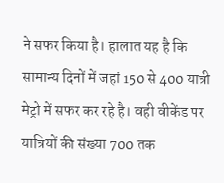ने सफर किया है। हालात यह है कि सामान्य दिनों में जहां 150 से 400 यात्री मेट्रो में सफर कर रहे है। वही वीकेंड पर यात्रियों की संख्या 700 तक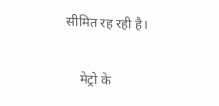सीमित रह रही है।

    मेट्रो के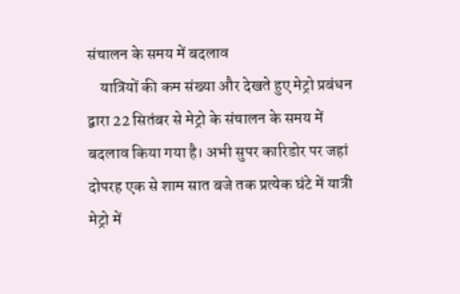संचालन के समय में बदलाव
    यात्रियों की कम संख्या और देखते हुए मेट्रो प्रबंधन द्वारा 22 सितंबर से मेट्रो के संचालन के समय में बदलाव किया गया है। अभी सुपर कारिडोर पर जहां दोपरह एक से शाम सात बजे तक प्रत्येक घंटे में यात्री मेट्रो में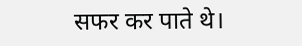सफर कर पाते थे।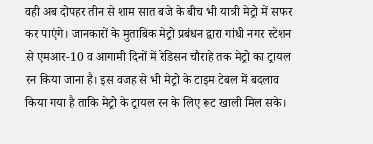वही अब दोपहर तीन से शाम सात बजे के बीच भी यात्री मेट्रो में सफर कर पाएंगे। जानकारों के मुताबिक मेट्रो प्रबंधन द्वारा गांधी नगर स्टेशन से एमआर-10 व आगामी दिनों में रेडिसन चौराहे तक मेट्रो का ट्रायल रन किया जाना है। इस वजह से भी मेट्रो के टाइम टेबल में बदलाव किया गया है ताकि मेट्रो के ट्रायल रन के लिए रूट खाली मिल सके।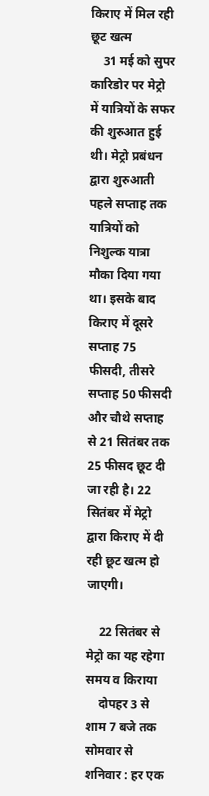किराए में मिल रही छूट खत्म
    31 मई को सुपर कारिडोर पर मेट्रो में यात्रियों के सफर की शुरुआत हुई थी। मेट्रो प्रबंधन द्वारा शुरुआती पहले सप्ताह तक यात्रियों को निशुल्क यात्रा मौका दिया गया था। इसके बाद किराए में दूसरे सप्ताह 75 फीसदी, तीसरे सप्ताह 50 फीसदी और चौथे सप्ताह से 21 सितंबर तक 25 फीसद छूट दी जा रही है। 22 सितंबर में मेट्रो द्वारा किराए में दी रही छूट खत्म हो जाएगी।

    22 सितंबर से मेट्रो का यह रहेगा समय व किराया
    दोपहर 3 से शाम 7 बजे तक सोमवार से शनिवार : हर एक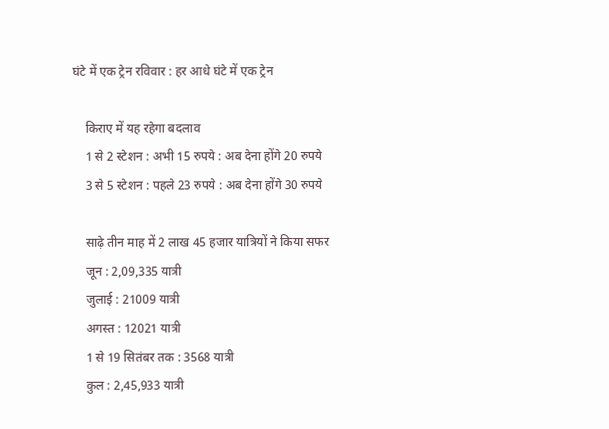घंटे में एक ट्रेन रविवार : हर आधे घंटे में एक ट्रेन

    किराए में यह रहेगा बदलाव
    1 से 2 स्टेशन : अभी 15 रुपये : अब देना होंगे 20 रुपये
    3 से 5 स्टेशन : पहले 23 रुपये : अब देना होंगे 30 रुपये

    साढ़े तीन माह में 2 लाख 45 हजार यात्रियों ने किया सफर
    जून : 2,09,335 यात्री
    जुलाई : 21009 यात्री
    अगस्त : 12021 यात्री
    1 से 19 सितंबर तक : 3568 यात्री
    कुल : 2,45,933 यात्री